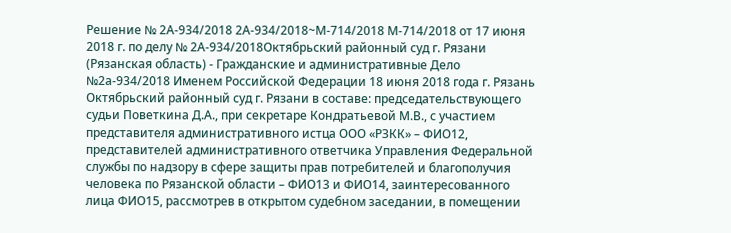Решение № 2А-934/2018 2А-934/2018~М-714/2018 М-714/2018 от 17 июня 2018 г. по делу № 2А-934/2018Октябрьский районный суд г. Рязани (Рязанская область) - Гражданские и административные Дело №2а-934/2018 Именем Российской Федерации 18 июня 2018 года г. Рязань Октябрьский районный суд г. Рязани в составе: председательствующего судьи Поветкина Д.А., при секретаре Кондратьевой М.В., с участием представителя административного истца ООО «РЗКК» – ФИО12, представителей административного ответчика Управления Федеральной службы по надзору в сфере защиты прав потребителей и благополучия человека по Рязанской области – ФИО13 и ФИО14, заинтересованного лица ФИО15, рассмотрев в открытом судебном заседании, в помещении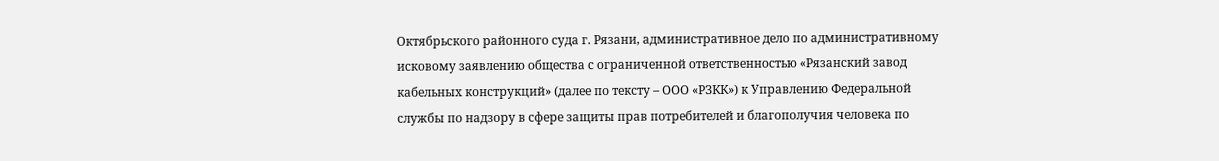Октябрьского районного суда г. Рязани, административное дело по административному исковому заявлению общества с ограниченной ответственностью «Рязанский завод кабельных конструкций» (далее по тексту – ООО «РЗКК») к Управлению Федеральной службы по надзору в сфере защиты прав потребителей и благополучия человека по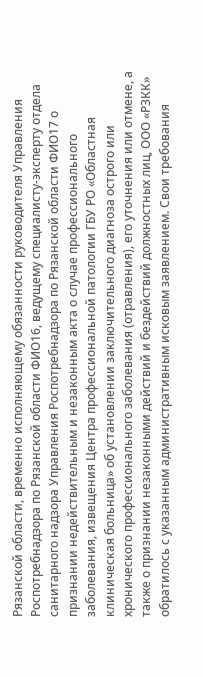Рязанской области, временно исполняющему обязанности руководителя Управления Роспотребнадзора по Рязанской области ФИО16, ведущему специалисту-эксперту отдела санитарного надзора Управления Роспотребнадзора по Рязанской области ФИО17 о признании недействительным и незаконным акта о случае профессионального заболевания, извещения Центра профессиональной патологии ГБУ РО «Областная клиническая больница» об установлении заключительного диагноза острого или хронического профессионального заболевания (отравления), его уточнения или отмене, а также о признании незаконными действий и бездействий должностных лиц, ООО «РЗКК» обратилось с указанным административным исковым заявлением. Свои требования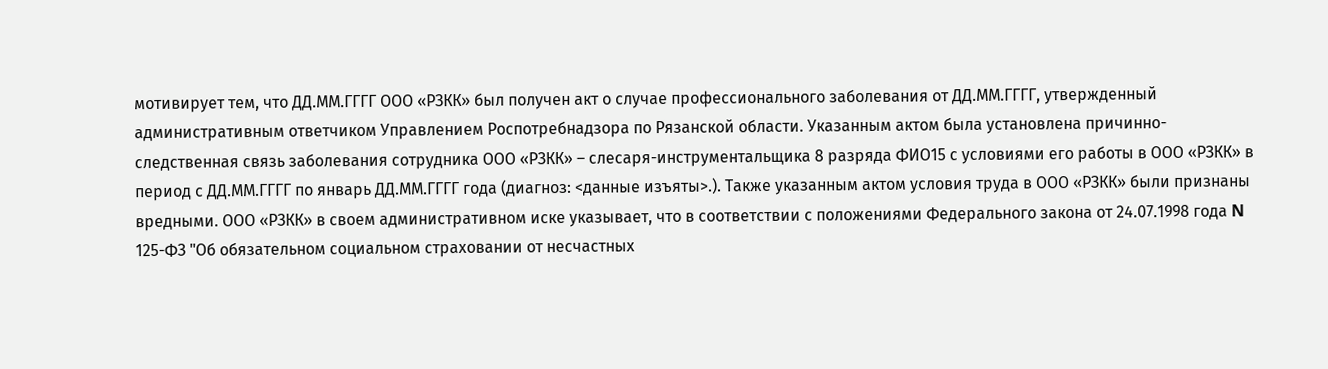мотивирует тем, что ДД.ММ.ГГГГ ООО «РЗКК» был получен акт о случае профессионального заболевания от ДД.ММ.ГГГГ, утвержденный административным ответчиком Управлением Роспотребнадзора по Рязанской области. Указанным актом была установлена причинно-следственная связь заболевания сотрудника ООО «РЗКК» – слесаря-инструментальщика 8 разряда ФИО15 с условиями его работы в ООО «РЗКК» в период с ДД.ММ.ГГГГ по январь ДД.ММ.ГГГГ года (диагноз: <данные изъяты>.). Также указанным актом условия труда в ООО «РЗКК» были признаны вредными. ООО «РЗКК» в своем административном иске указывает, что в соответствии с положениями Федерального закона от 24.07.1998 года N 125-ФЗ "Об обязательном социальном страховании от несчастных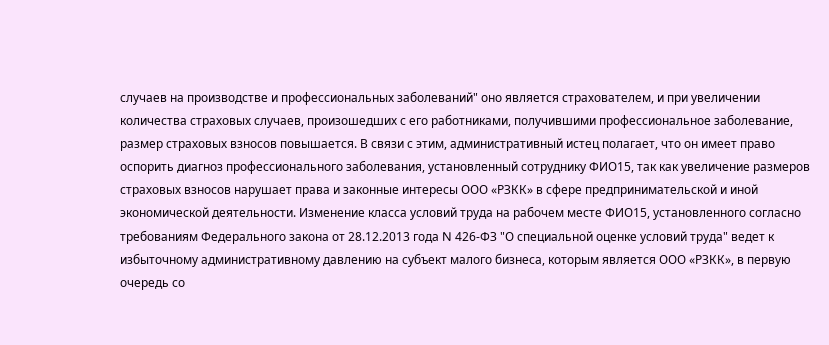случаев на производстве и профессиональных заболеваний" оно является страхователем, и при увеличении количества страховых случаев, произошедших с его работниками, получившими профессиональное заболевание, размер страховых взносов повышается. В связи с этим, административный истец полагает, что он имеет право оспорить диагноз профессионального заболевания, установленный сотруднику ФИО15, так как увеличение размеров страховых взносов нарушает права и законные интересы ООО «РЗКК» в сфере предпринимательской и иной экономической деятельности. Изменение класса условий труда на рабочем месте ФИО15, установленного согласно требованиям Федерального закона от 28.12.2013 года N 426-ФЗ "О специальной оценке условий труда" ведет к избыточному административному давлению на субъект малого бизнеса, которым является ООО «РЗКК», в первую очередь со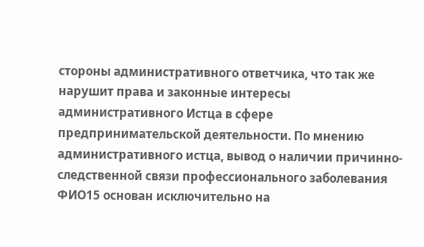стороны административного ответчика, что так же нарушит права и законные интересы административного Истца в сфере предпринимательской деятельности. По мнению административного истца, вывод о наличии причинно-следственной связи профессионального заболевания ФИО15 основан исключительно на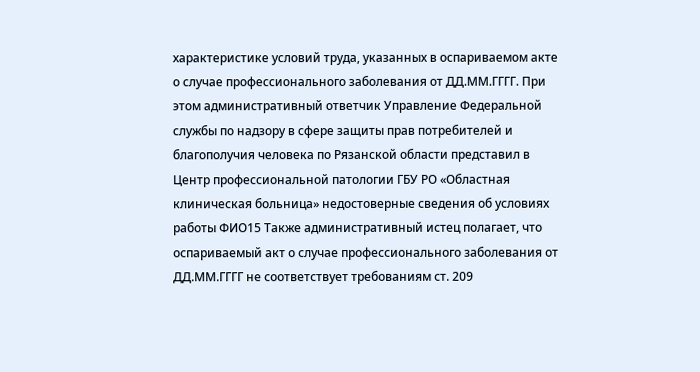характеристике условий труда, указанных в оспариваемом акте о случае профессионального заболевания от ДД.ММ.ГГГГ. При этом административный ответчик Управление Федеральной службы по надзору в сфере защиты прав потребителей и благополучия человека по Рязанской области представил в Центр профессиональной патологии ГБУ РО «Областная клиническая больница» недостоверные сведения об условиях работы ФИО15 Также административный истец полагает, что оспариваемый акт о случае профессионального заболевания от ДД.ММ.ГГГГ не соответствует требованиям ст. 209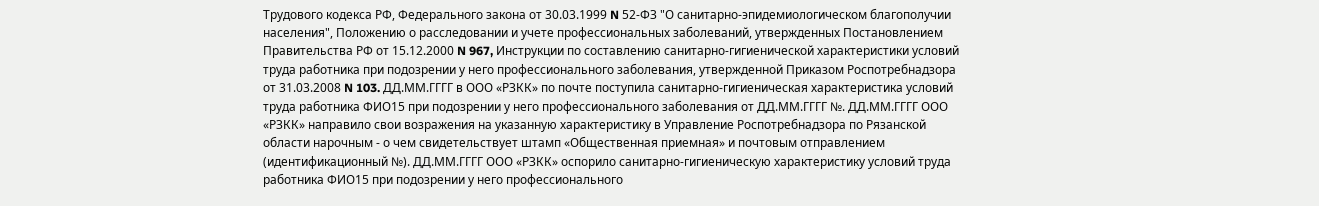Трудового кодекса РФ, Федерального закона от 30.03.1999 N 52-ФЗ "О санитарно-эпидемиологическом благополучии населения", Положению о расследовании и учете профессиональных заболеваний, утвержденных Постановлением Правительства РФ от 15.12.2000 N 967, Инструкции по составлению санитарно-гигиенической характеристики условий труда работника при подозрении у него профессионального заболевания, утвержденной Приказом Роспотребнадзора от 31.03.2008 N 103. ДД.ММ.ГГГГ в ООО «РЗКК» по почте поступила санитарно-гигиеническая характеристика условий труда работника ФИО15 при подозрении у него профессионального заболевания от ДД.ММ.ГГГГ №. ДД.ММ.ГГГГ ООО «РЗКК» направило свои возражения на указанную характеристику в Управление Роспотребнадзора по Рязанской области нарочным - о чем свидетельствует штамп «Общественная приемная» и почтовым отправлением (идентификационный №). ДД.ММ.ГГГГ ООО «РЗКК» оспорило санитарно-гигиеническую характеристику условий труда работника ФИО15 при подозрении у него профессионального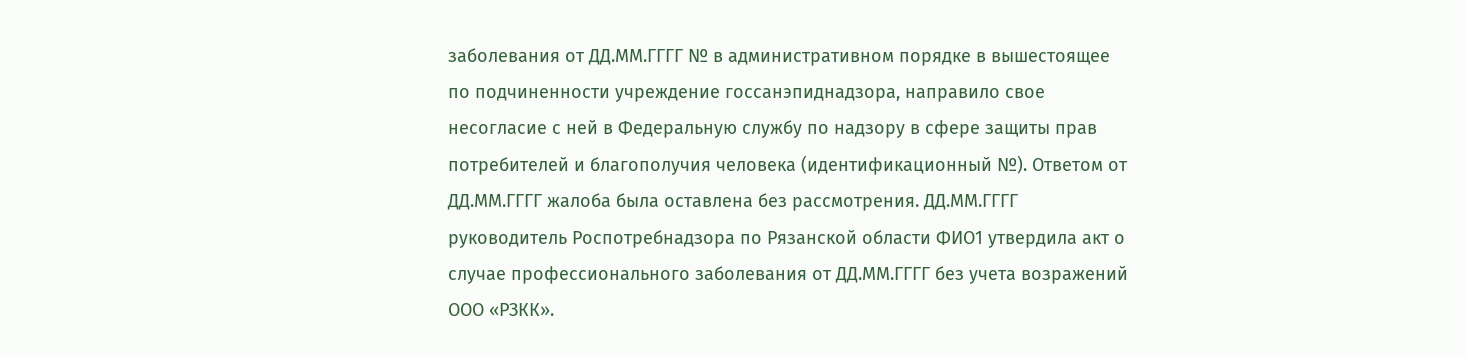заболевания от ДД.ММ.ГГГГ № в административном порядке в вышестоящее по подчиненности учреждение госсанэпиднадзора, направило свое несогласие с ней в Федеральную службу по надзору в сфере защиты прав потребителей и благополучия человека (идентификационный №). Ответом от ДД.ММ.ГГГГ жалоба была оставлена без рассмотрения. ДД.ММ.ГГГГ руководитель Роспотребнадзора по Рязанской области ФИО1 утвердила акт о случае профессионального заболевания от ДД.ММ.ГГГГ без учета возражений ООО «РЗКК».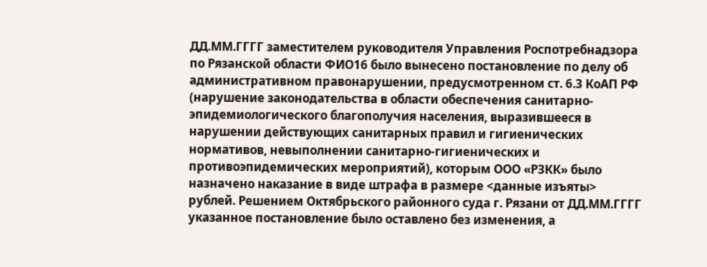ДД.ММ.ГГГГ заместителем руководителя Управления Роспотребнадзора по Рязанской области ФИО16 было вынесено постановление по делу об административном правонарушении, предусмотренном ст. 6.3 КоАП РФ (нарушение законодательства в области обеспечения санитарно-эпидемиологического благополучия населения, выразившееся в нарушении действующих санитарных правил и гигиенических нормативов, невыполнении санитарно-гигиенических и противоэпидемических мероприятий), которым ООО «РЗКК» было назначено наказание в виде штрафа в размере <данные изъяты> рублей. Решением Октябрьского районного суда г. Рязани от ДД.ММ.ГГГГ указанное постановление было оставлено без изменения, а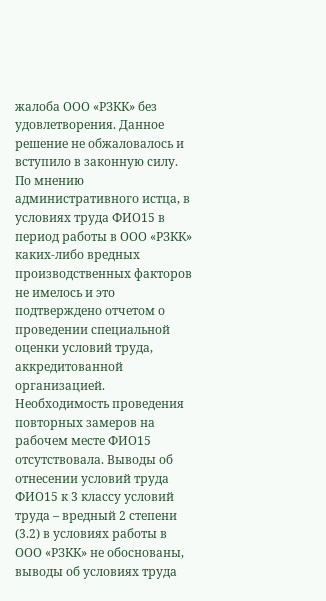жалоба ООО «РЗКК» без удовлетворения. Данное решение не обжаловалось и вступило в законную силу. По мнению административного истца, в условиях труда ФИО15 в период работы в ООО «РЗКК» каких-либо вредных производственных факторов не имелось и это подтверждено отчетом о проведении специальной оценки условий труда, аккредитованной организацией. Необходимость проведения повторных замеров на рабочем месте ФИО15 отсутствовала. Выводы об отнесении условий труда ФИО15 к 3 классу условий труда – вредный 2 степени (3.2) в условиях работы в ООО «РЗКК» не обоснованы, выводы об условиях труда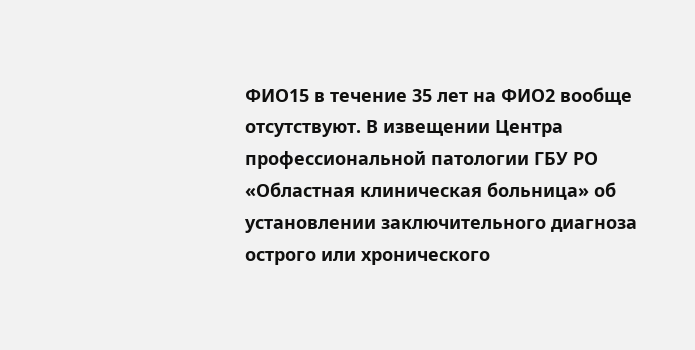ФИО15 в течение 35 лет на ФИО2 вообще отсутствуют. В извещении Центра профессиональной патологии ГБУ РО «Областная клиническая больница» об установлении заключительного диагноза острого или хронического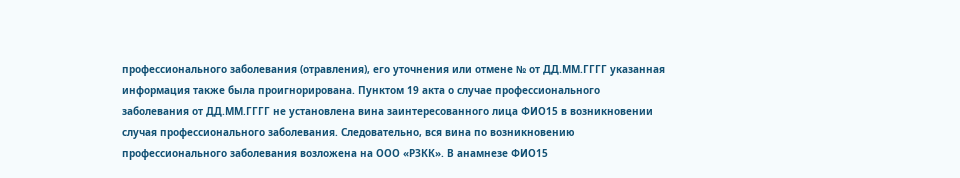профессионального заболевания (отравления), его уточнения или отмене № от ДД.ММ.ГГГГ указанная информация также была проигнорирована. Пунктом 19 акта о случае профессионального заболевания от ДД.ММ.ГГГГ не установлена вина заинтересованного лица ФИО15 в возникновении случая профессионального заболевания. Следовательно, вся вина по возникновению профессионального заболевания возложена на ООО «РЗКК». В анамнезе ФИО15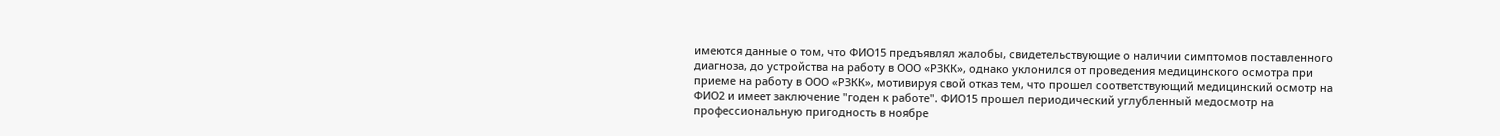имеются данные о том, что ФИО15 предъявлял жалобы, свидетельствующие о наличии симптомов поставленного диагноза, до устройства на работу в ООО «РЗКК», однако уклонился от проведения медицинского осмотра при приеме на работу в ООО «РЗКК», мотивируя свой отказ тем, что прошел соответствующий медицинский осмотр на ФИО2 и имеет заключение "годен к работе". ФИО15 прошел периодический углубленный медосмотр на профессиональную пригодность в ноябре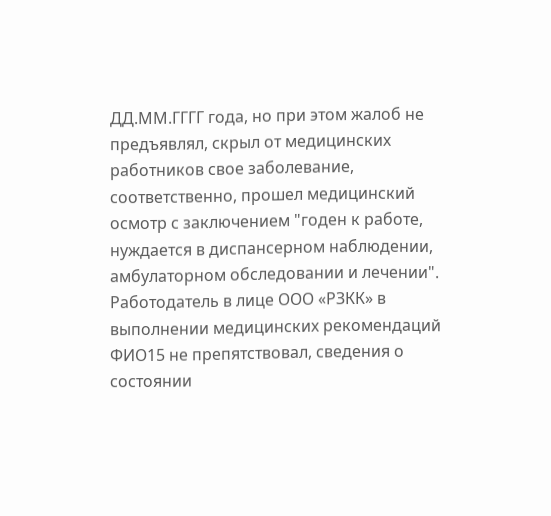ДД.ММ.ГГГГ года, но при этом жалоб не предъявлял, скрыл от медицинских работников свое заболевание, соответственно, прошел медицинский осмотр с заключением "годен к работе, нуждается в диспансерном наблюдении, амбулаторном обследовании и лечении". Работодатель в лице ООО «РЗКК» в выполнении медицинских рекомендаций ФИО15 не препятствовал, сведения о состоянии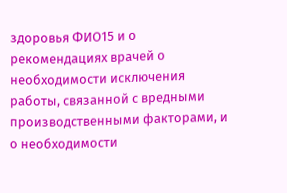здоровья ФИО15 и о рекомендациях врачей о необходимости исключения работы, связанной с вредными производственными факторами, и о необходимости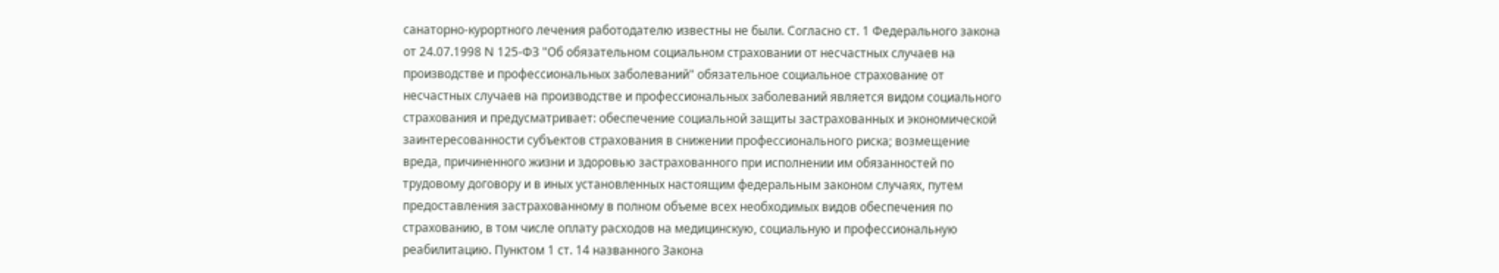санаторно-курортного лечения работодателю известны не были. Согласно ст. 1 Федерального закона от 24.07.1998 N 125-ФЗ "Об обязательном социальном страховании от несчастных случаев на производстве и профессиональных заболеваний" обязательное социальное страхование от несчастных случаев на производстве и профессиональных заболеваний является видом социального страхования и предусматривает: обеспечение социальной защиты застрахованных и экономической заинтересованности субъектов страхования в снижении профессионального риска; возмещение вреда, причиненного жизни и здоровью застрахованного при исполнении им обязанностей по трудовому договору и в иных установленных настоящим федеральным законом случаях, путем предоставления застрахованному в полном объеме всех необходимых видов обеспечения по страхованию, в том числе оплату расходов на медицинскую, социальную и профессиональную реабилитацию. Пунктом 1 ст. 14 названного Закона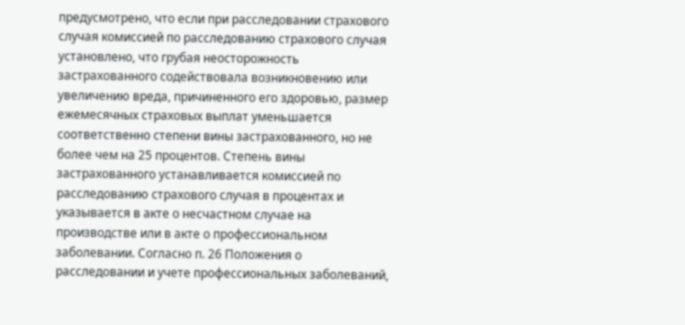предусмотрено, что если при расследовании страхового случая комиссией по расследованию страхового случая установлено, что грубая неосторожность застрахованного содействовала возникновению или увеличению вреда, причиненного его здоровью, размер ежемесячных страховых выплат уменьшается соответственно степени вины застрахованного, но не более чем на 25 процентов. Степень вины застрахованного устанавливается комиссией по расследованию страхового случая в процентах и указывается в акте о несчастном случае на производстве или в акте о профессиональном заболевании. Согласно п. 26 Положения о расследовании и учете профессиональных заболеваний,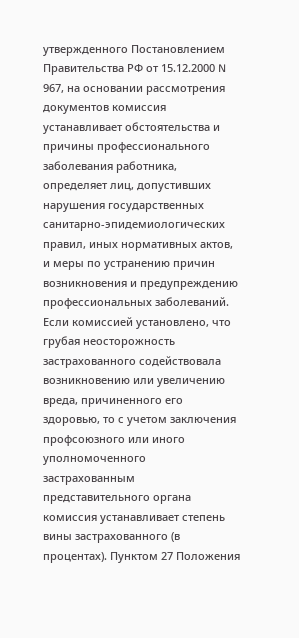утвержденного Постановлением Правительства РФ от 15.12.2000 N 967, на основании рассмотрения документов комиссия устанавливает обстоятельства и причины профессионального заболевания работника, определяет лиц, допустивших нарушения государственных санитарно-эпидемиологических правил, иных нормативных актов, и меры по устранению причин возникновения и предупреждению профессиональных заболеваний. Если комиссией установлено, что грубая неосторожность застрахованного содействовала возникновению или увеличению вреда, причиненного его здоровью, то с учетом заключения профсоюзного или иного уполномоченного застрахованным представительного органа комиссия устанавливает степень вины застрахованного (в процентах). Пунктом 27 Положения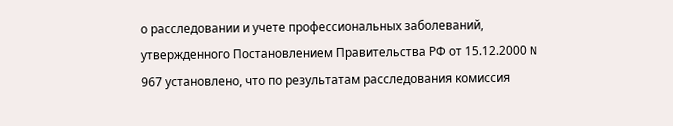о расследовании и учете профессиональных заболеваний, утвержденного Постановлением Правительства РФ от 15.12.2000 N 967 установлено, что по результатам расследования комиссия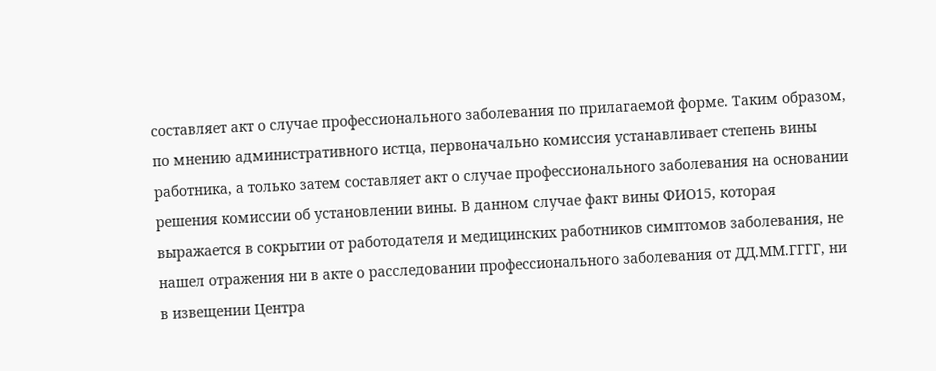составляет акт о случае профессионального заболевания по прилагаемой форме. Таким образом, по мнению административного истца, первоначально комиссия устанавливает степень вины работника, а только затем составляет акт о случае профессионального заболевания на основании решения комиссии об установлении вины. В данном случае факт вины ФИО15, которая выражается в сокрытии от работодателя и медицинских работников симптомов заболевания, не нашел отражения ни в акте о расследовании профессионального заболевания от ДД.ММ.ГГГГ, ни в извещении Центра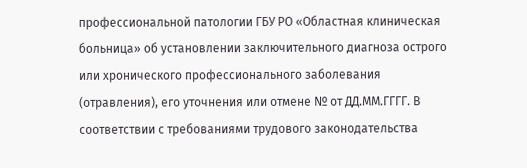профессиональной патологии ГБУ РО «Областная клиническая больница» об установлении заключительного диагноза острого или хронического профессионального заболевания (отравления), его уточнения или отмене № от ДД.ММ.ГГГГ. В соответствии с требованиями трудового законодательства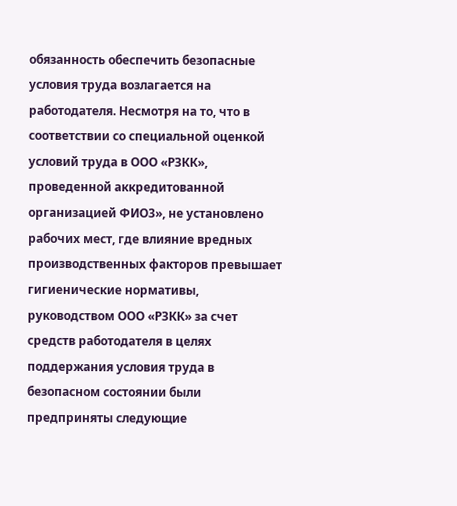обязанность обеспечить безопасные условия труда возлагается на работодателя. Несмотря на то, что в соответствии со специальной оценкой условий труда в ООО «РЗКК», проведенной аккредитованной организацией ФИО3», не установлено рабочих мест, где влияние вредных производственных факторов превышает гигиенические нормативы, руководством ООО «РЗКК» за счет средств работодателя в целях поддержания условия труда в безопасном состоянии были предприняты следующие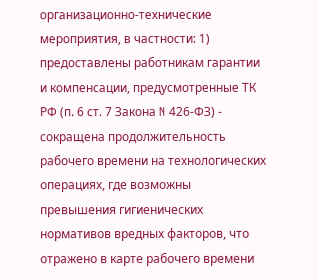организационно-технические мероприятия, в частности: 1) предоставлены работникам гарантии и компенсации, предусмотренные ТК РФ (п. 6 ст. 7 Закона N 426-ФЗ) - сокращена продолжительность рабочего времени на технологических операциях, где возможны превышения гигиенических нормативов вредных факторов, что отражено в карте рабочего времени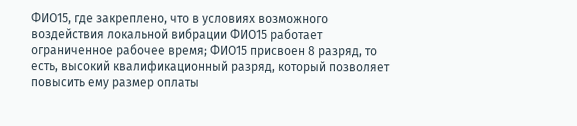ФИО15, где закреплено, что в условиях возможного воздействия локальной вибрации ФИО15 работает ограниченное рабочее время; ФИО15 присвоен 8 разряд, то есть, высокий квалификационный разряд, который позволяет повысить ему размер оплаты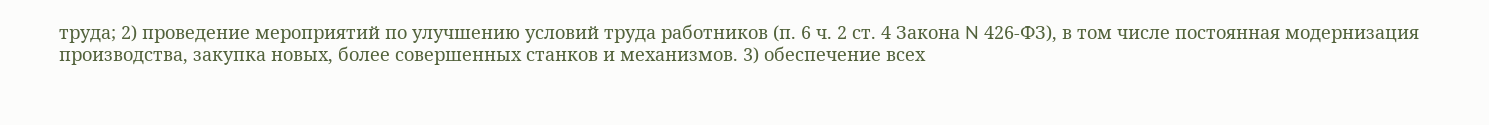труда; 2) проведение мероприятий по улучшению условий труда работников (п. 6 ч. 2 ст. 4 Закона N 426-ФЗ), в том числе постоянная модернизация производства, закупка новых, более совершенных станков и механизмов. 3) обеспечение всех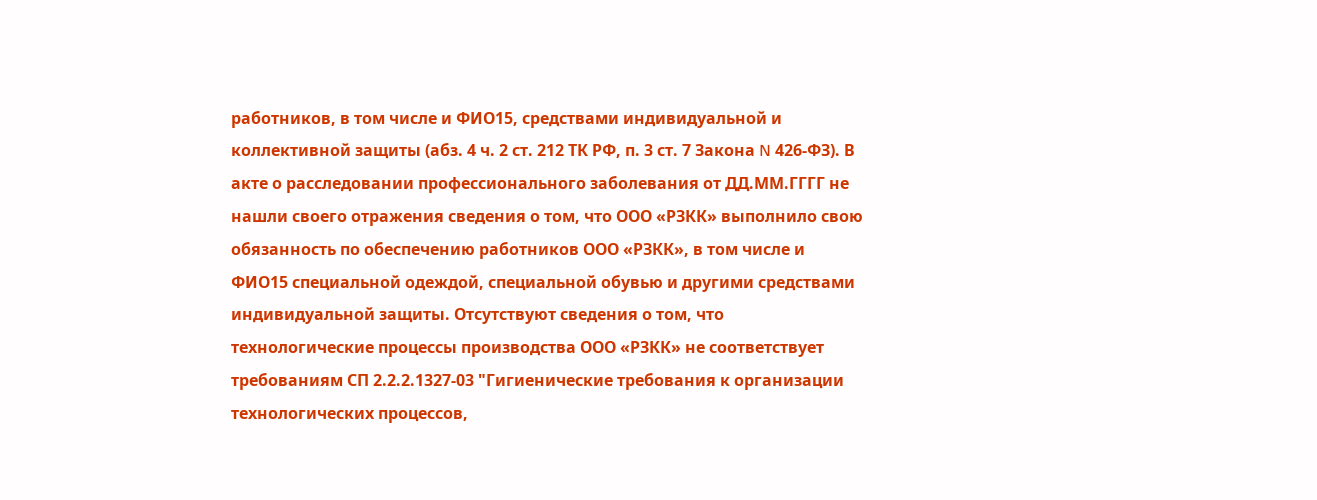работников, в том числе и ФИО15, средствами индивидуальной и коллективной защиты (абз. 4 ч. 2 ст. 212 ТК РФ, п. 3 ст. 7 Закона N 426-ФЗ). В акте о расследовании профессионального заболевания от ДД.ММ.ГГГГ не нашли своего отражения сведения о том, что ООО «РЗКК» выполнило свою обязанность по обеспечению работников ООО «РЗКК», в том числе и ФИО15 специальной одеждой, специальной обувью и другими средствами индивидуальной защиты. Отсутствуют сведения о том, что технологические процессы производства ООО «РЗКК» не соответствует требованиям СП 2.2.2.1327-03 "Гигиенические требования к организации технологических процессов,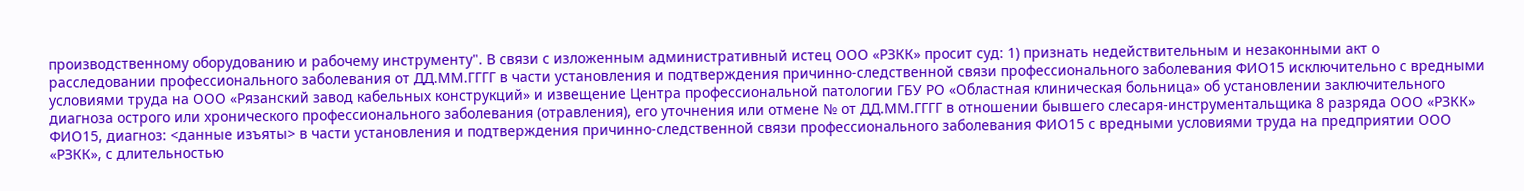производственному оборудованию и рабочему инструменту". В связи с изложенным административный истец ООО «РЗКК» просит суд: 1) признать недействительным и незаконными акт о расследовании профессионального заболевания от ДД.ММ.ГГГГ в части установления и подтверждения причинно-следственной связи профессионального заболевания ФИО15 исключительно с вредными условиями труда на ООО «Рязанский завод кабельных конструкций» и извещение Центра профессиональной патологии ГБУ РО «Областная клиническая больница» об установлении заключительного диагноза острого или хронического профессионального заболевания (отравления), его уточнения или отмене № от ДД.ММ.ГГГГ в отношении бывшего слесаря-инструментальщика 8 разряда ООО «РЗКК» ФИО15, диагноз: <данные изъяты> в части установления и подтверждения причинно-следственной связи профессионального заболевания ФИО15 с вредными условиями труда на предприятии ООО «РЗКК», с длительностью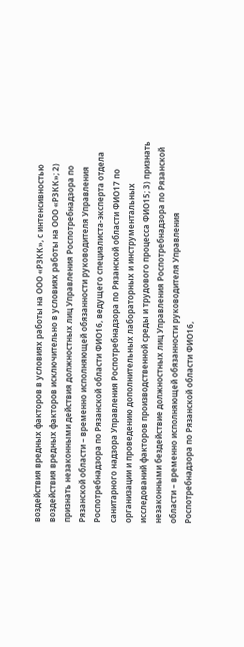воздействия вредных факторов в условиях работы на ООО «РЗКК», с интенсивностью воздействия вредных факторов исключительно в условиях работы на ООО «РЗКК»; 2) признать незаконными действия должностных лиц Управления Роспотребнадзора по Рязанской области – временно исполняющей обязанности руководителя Управления Роспотребнадзора по Рязанской области ФИО16, ведущего специалиста-эксперта отдела санитарного надзора Управления Роспотребнадзора по Рязанской области ФИО17 по организации и проведению дополнительных лабораторных и инструментальных исследований факторов производственной среды и трудового процесса ФИО15; 3) признать незаконными бездействие должностных лиц Управления Роспотребнадзора по Рязанской области – временно исполняющей обязанности руководителя Управления Роспотребнадзора по Рязанской области ФИО16,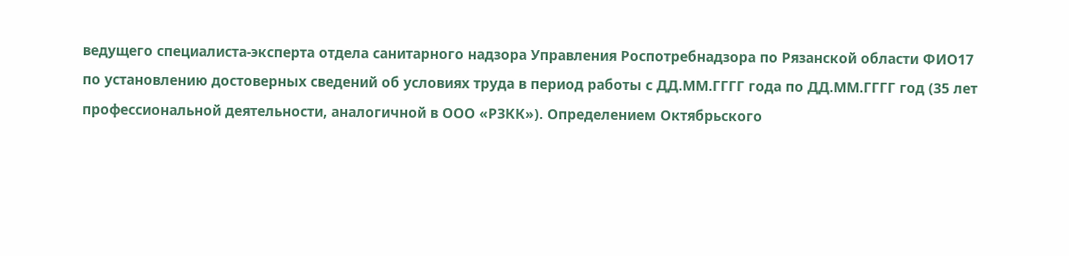ведущего специалиста-эксперта отдела санитарного надзора Управления Роспотребнадзора по Рязанской области ФИО17 по установлению достоверных сведений об условиях труда в период работы с ДД.ММ.ГГГГ года по ДД.ММ.ГГГГ год (35 лет профессиональной деятельности, аналогичной в ООО «РЗКК»). Определением Октябрьского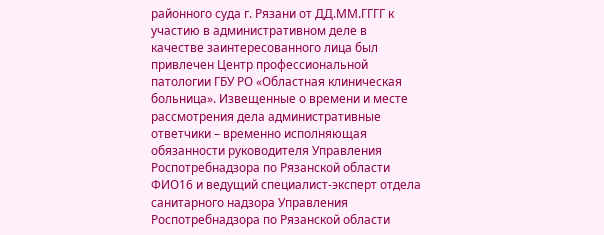районного суда г. Рязани от ДД.ММ.ГГГГ к участию в административном деле в качестве заинтересованного лица был привлечен Центр профессиональной патологии ГБУ РО «Областная клиническая больница». Извещенные о времени и месте рассмотрения дела административные ответчики – временно исполняющая обязанности руководителя Управления Роспотребнадзора по Рязанской области ФИО16 и ведущий специалист-эксперт отдела санитарного надзора Управления Роспотребнадзора по Рязанской области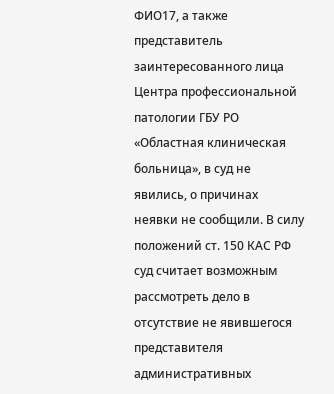ФИО17, а также представитель заинтересованного лица Центра профессиональной патологии ГБУ РО «Областная клиническая больница», в суд не явились, о причинах неявки не сообщили. В силу положений ст. 150 КАС РФ суд считает возможным рассмотреть дело в отсутствие не явившегося представителя административных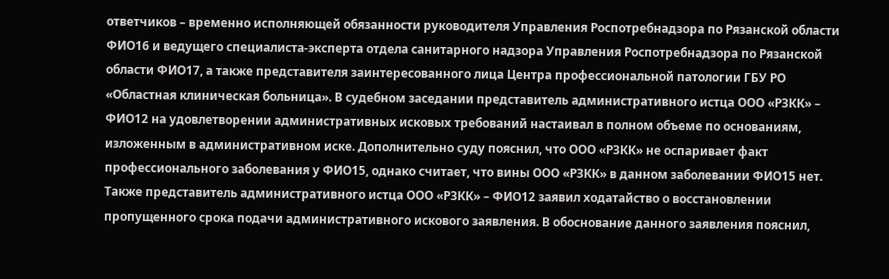ответчиков – временно исполняющей обязанности руководителя Управления Роспотребнадзора по Рязанской области ФИО16 и ведущего специалиста-эксперта отдела санитарного надзора Управления Роспотребнадзора по Рязанской области ФИО17, а также представителя заинтересованного лица Центра профессиональной патологии ГБУ РО «Областная клиническая больница». В судебном заседании представитель административного истца ООО «РЗКК» – ФИО12 на удовлетворении административных исковых требований настаивал в полном объеме по основаниям, изложенным в административном иске. Дополнительно суду пояснил, что ООО «РЗКК» не оспаривает факт профессионального заболевания у ФИО15, однако считает, что вины ООО «РЗКК» в данном заболевании ФИО15 нет. Также представитель административного истца ООО «РЗКК» – ФИО12 заявил ходатайство о восстановлении пропущенного срока подачи административного искового заявления. В обоснование данного заявления пояснил,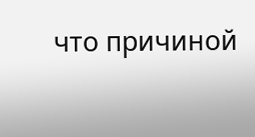что причиной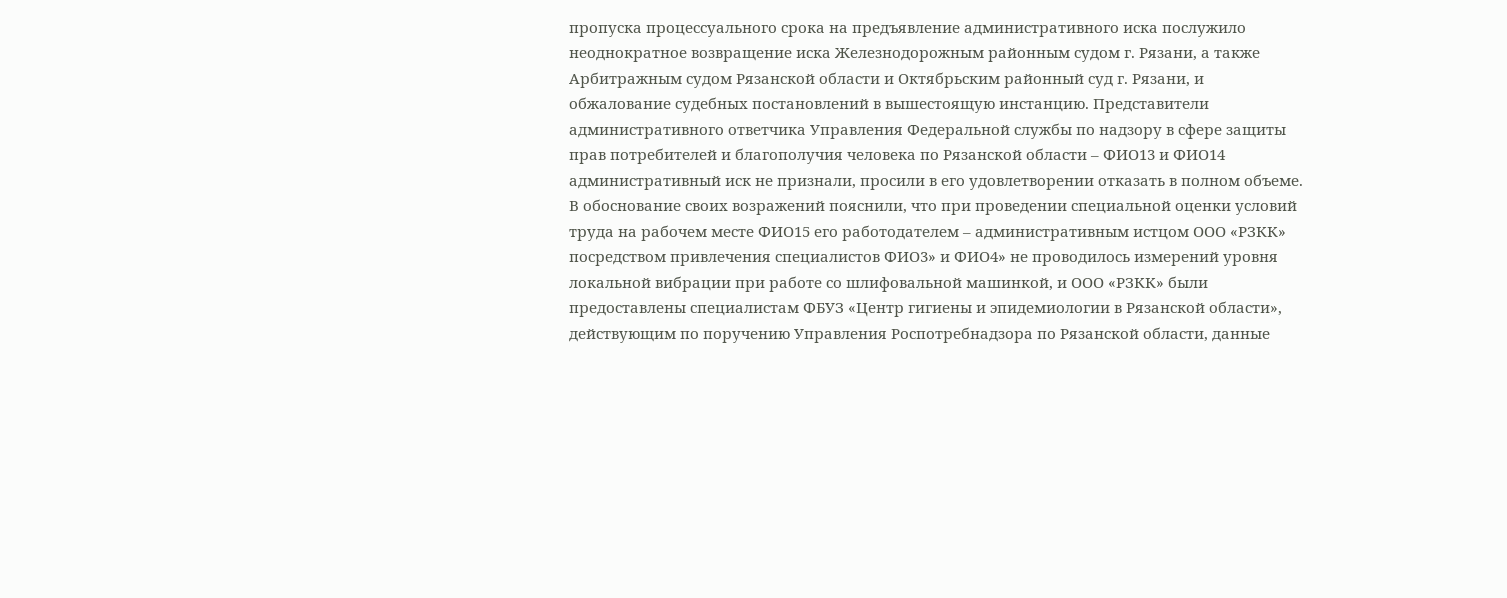пропуска процессуального срока на предъявление административного иска послужило неоднократное возвращение иска Железнодорожным районным судом г. Рязани, а также Арбитражным судом Рязанской области и Октябрьским районный суд г. Рязани, и обжалование судебных постановлений в вышестоящую инстанцию. Представители административного ответчика Управления Федеральной службы по надзору в сфере защиты прав потребителей и благополучия человека по Рязанской области – ФИО13 и ФИО14 административный иск не признали, просили в его удовлетворении отказать в полном объеме. В обоснование своих возражений пояснили, что при проведении специальной оценки условий труда на рабочем месте ФИО15 его работодателем – административным истцом ООО «РЗКК» посредством привлечения специалистов ФИО3» и ФИО4» не проводилось измерений уровня локальной вибрации при работе со шлифовальной машинкой, и ООО «РЗКК» были предоставлены специалистам ФБУЗ «Центр гигиены и эпидемиологии в Рязанской области», действующим по поручению Управления Роспотребнадзора по Рязанской области, данные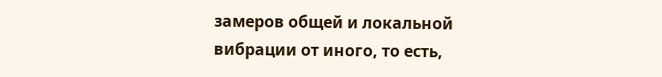замеров общей и локальной вибрации от иного, то есть,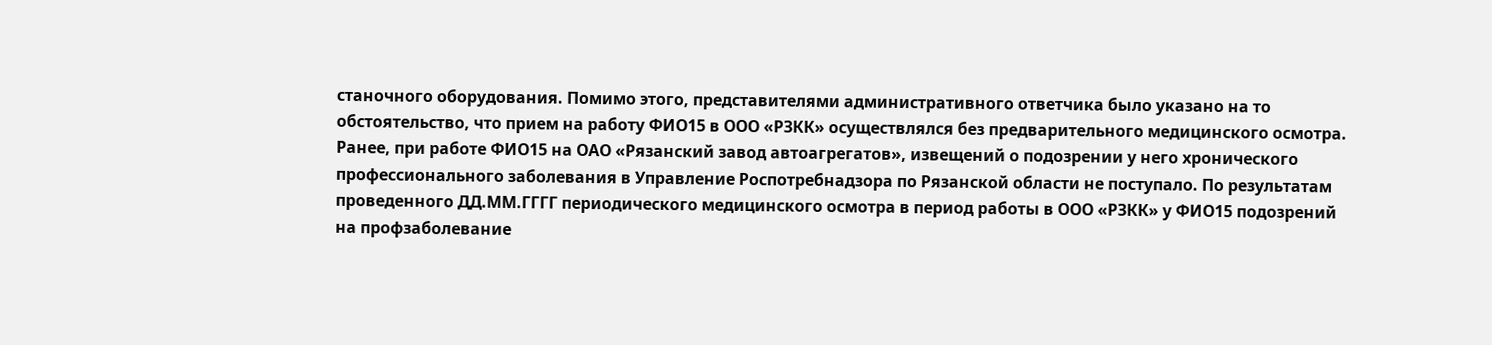станочного оборудования. Помимо этого, представителями административного ответчика было указано на то обстоятельство, что прием на работу ФИО15 в ООО «РЗКК» осуществлялся без предварительного медицинского осмотра. Ранее, при работе ФИО15 на ОАО «Рязанский завод автоагрегатов», извещений о подозрении у него хронического профессионального заболевания в Управление Роспотребнадзора по Рязанской области не поступало. По результатам проведенного ДД.ММ.ГГГГ периодического медицинского осмотра в период работы в ООО «РЗКК» у ФИО15 подозрений на профзаболевание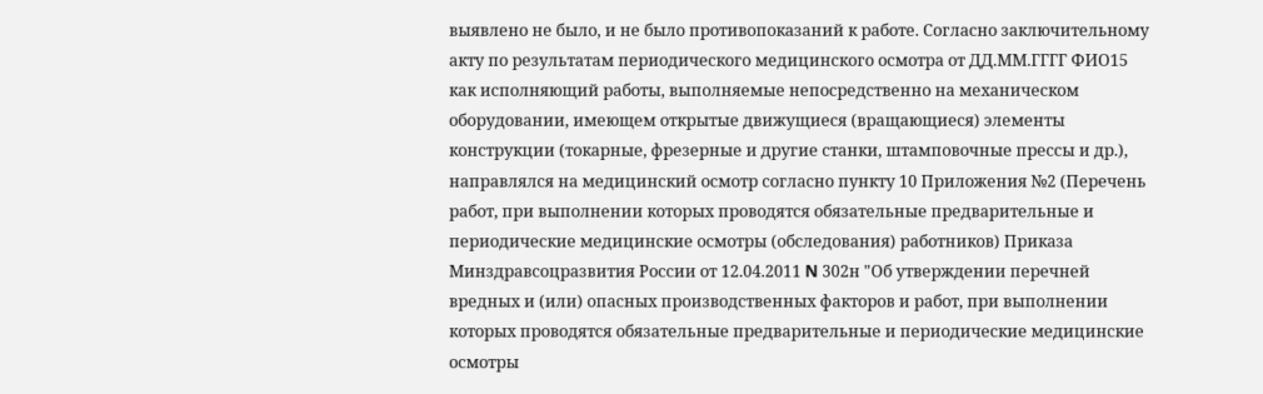выявлено не было, и не было противопоказаний к работе. Согласно заключительному акту по результатам периодического медицинского осмотра от ДД.ММ.ГГГГ ФИО15 как исполняющий работы, выполняемые непосредственно на механическом оборудовании, имеющем открытые движущиеся (вращающиеся) элементы конструкции (токарные, фрезерные и другие станки, штамповочные прессы и др.), направлялся на медицинский осмотр согласно пункту 10 Приложения №2 (Перечень работ, при выполнении которых проводятся обязательные предварительные и периодические медицинские осмотры (обследования) работников) Приказа Минздравсоцразвития России от 12.04.2011 N 302н "Об утверждении перечней вредных и (или) опасных производственных факторов и работ, при выполнении которых проводятся обязательные предварительные и периодические медицинские осмотры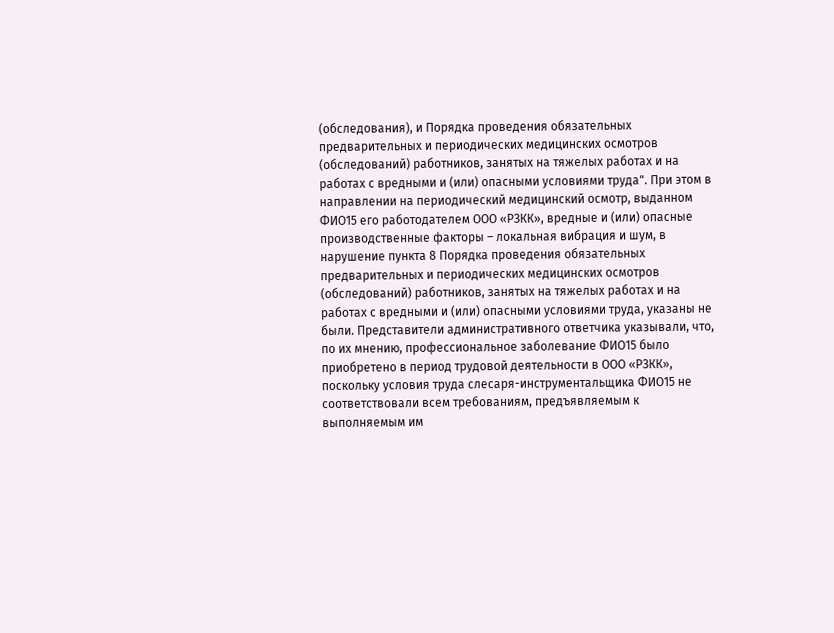(обследования), и Порядка проведения обязательных предварительных и периодических медицинских осмотров (обследований) работников, занятых на тяжелых работах и на работах с вредными и (или) опасными условиями труда". При этом в направлении на периодический медицинский осмотр, выданном ФИО15 его работодателем ООО «РЗКК», вредные и (или) опасные производственные факторы – локальная вибрация и шум, в нарушение пункта 8 Порядка проведения обязательных предварительных и периодических медицинских осмотров (обследований) работников, занятых на тяжелых работах и на работах с вредными и (или) опасными условиями труда, указаны не были. Представители административного ответчика указывали, что, по их мнению, профессиональное заболевание ФИО15 было приобретено в период трудовой деятельности в ООО «РЗКК», поскольку условия труда слесаря-инструментальщика ФИО15 не соответствовали всем требованиям, предъявляемым к выполняемым им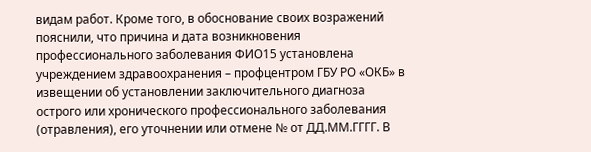видам работ. Кроме того, в обоснование своих возражений пояснили, что причина и дата возникновения профессионального заболевания ФИО15 установлена учреждением здравоохранения – профцентром ГБУ РО «ОКБ» в извещении об установлении заключительного диагноза острого или хронического профессионального заболевания (отравления), его уточнении или отмене № от ДД.ММ.ГГГГ. В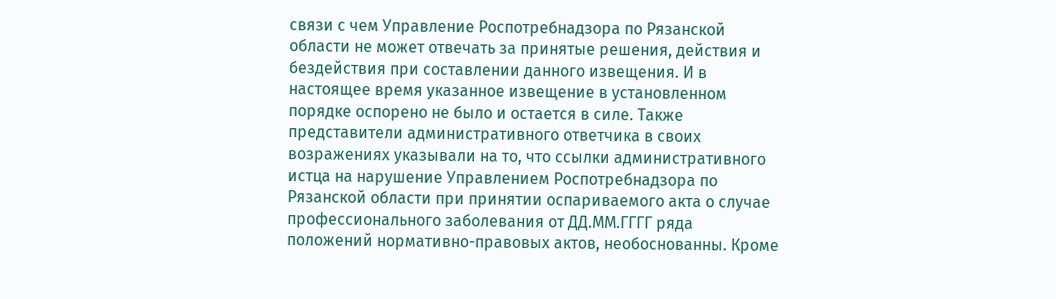связи с чем Управление Роспотребнадзора по Рязанской области не может отвечать за принятые решения, действия и бездействия при составлении данного извещения. И в настоящее время указанное извещение в установленном порядке оспорено не было и остается в силе. Также представители административного ответчика в своих возражениях указывали на то, что ссылки административного истца на нарушение Управлением Роспотребнадзора по Рязанской области при принятии оспариваемого акта о случае профессионального заболевания от ДД.ММ.ГГГГ ряда положений нормативно-правовых актов, необоснованны. Кроме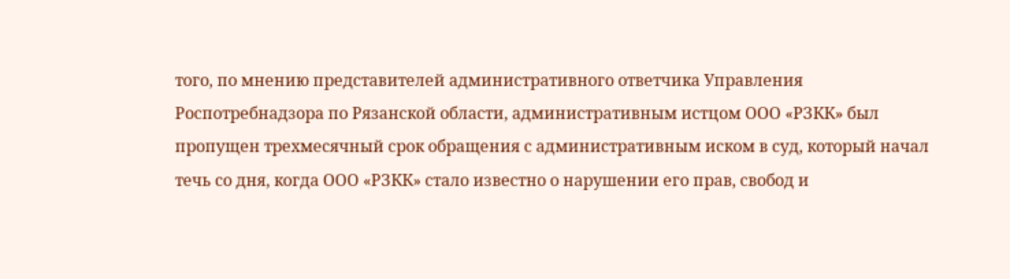того, по мнению представителей административного ответчика Управления Роспотребнадзора по Рязанской области, административным истцом ООО «РЗКК» был пропущен трехмесячный срок обращения с административным иском в суд, который начал течь со дня, когда ООО «РЗКК» стало известно о нарушении его прав, свобод и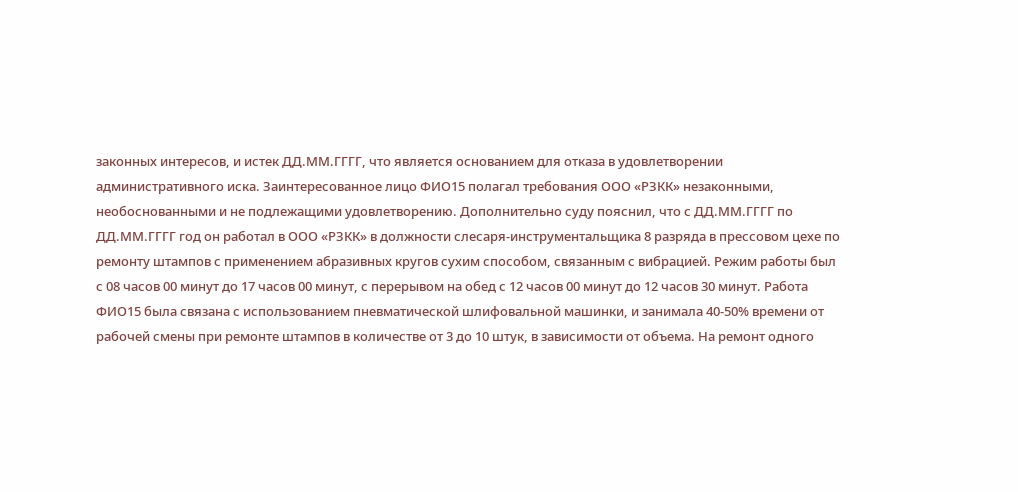законных интересов, и истек ДД.ММ.ГГГГ, что является основанием для отказа в удовлетворении административного иска. Заинтересованное лицо ФИО15 полагал требования ООО «РЗКК» незаконными, необоснованными и не подлежащими удовлетворению. Дополнительно суду пояснил, что с ДД.ММ.ГГГГ по ДД.ММ.ГГГГ год он работал в ООО «РЗКК» в должности слесаря-инструментальщика 8 разряда в прессовом цехе по ремонту штампов с применением абразивных кругов сухим способом, связанным с вибрацией. Режим работы был с 08 часов 00 минут до 17 часов 00 минут, с перерывом на обед с 12 часов 00 минут до 12 часов 30 минут. Работа ФИО15 была связана с использованием пневматической шлифовальной машинки, и занимала 40-50% времени от рабочей смены при ремонте штампов в количестве от 3 до 10 штук, в зависимости от объема. На ремонт одного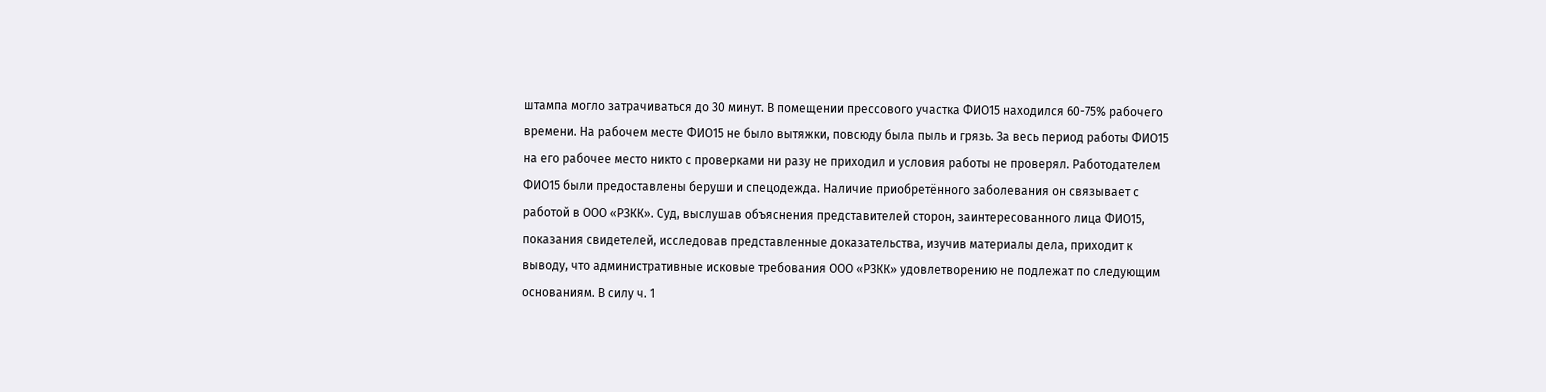штампа могло затрачиваться до 30 минут. В помещении прессового участка ФИО15 находился 60-75% рабочего времени. На рабочем месте ФИО15 не было вытяжки, повсюду была пыль и грязь. За весь период работы ФИО15 на его рабочее место никто с проверками ни разу не приходил и условия работы не проверял. Работодателем ФИО15 были предоставлены беруши и спецодежда. Наличие приобретённого заболевания он связывает с работой в ООО «РЗКК». Суд, выслушав объяснения представителей сторон, заинтересованного лица ФИО15, показания свидетелей, исследовав представленные доказательства, изучив материалы дела, приходит к выводу, что административные исковые требования ООО «РЗКК» удовлетворению не подлежат по следующим основаниям. В силу ч. 1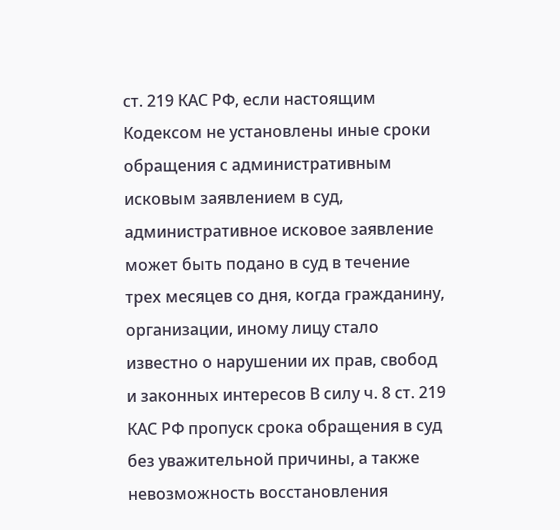ст. 219 КАС РФ, если настоящим Кодексом не установлены иные сроки обращения с административным исковым заявлением в суд, административное исковое заявление может быть подано в суд в течение трех месяцев со дня, когда гражданину, организации, иному лицу стало известно о нарушении их прав, свобод и законных интересов В силу ч. 8 ст. 219 КАС РФ пропуск срока обращения в суд без уважительной причины, а также невозможность восстановления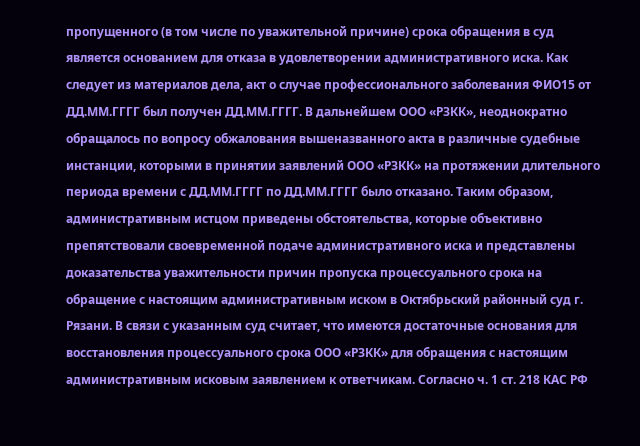пропущенного (в том числе по уважительной причине) срока обращения в суд является основанием для отказа в удовлетворении административного иска. Как следует из материалов дела, акт о случае профессионального заболевания ФИО15 от ДД.ММ.ГГГГ был получен ДД.ММ.ГГГГ. В дальнейшем ООО «РЗКК», неоднократно обращалось по вопросу обжалования вышеназванного акта в различные судебные инстанции, которыми в принятии заявлений ООО «РЗКК» на протяжении длительного периода времени с ДД.ММ.ГГГГ по ДД.ММ.ГГГГ было отказано. Таким образом, административным истцом приведены обстоятельства, которые объективно препятствовали своевременной подаче административного иска и представлены доказательства уважительности причин пропуска процессуального срока на обращение с настоящим административным иском в Октябрьский районный суд г. Рязани. В связи с указанным суд считает, что имеются достаточные основания для восстановления процессуального срока ООО «РЗКК» для обращения с настоящим административным исковым заявлением к ответчикам. Согласно ч. 1 ст. 218 КАС РФ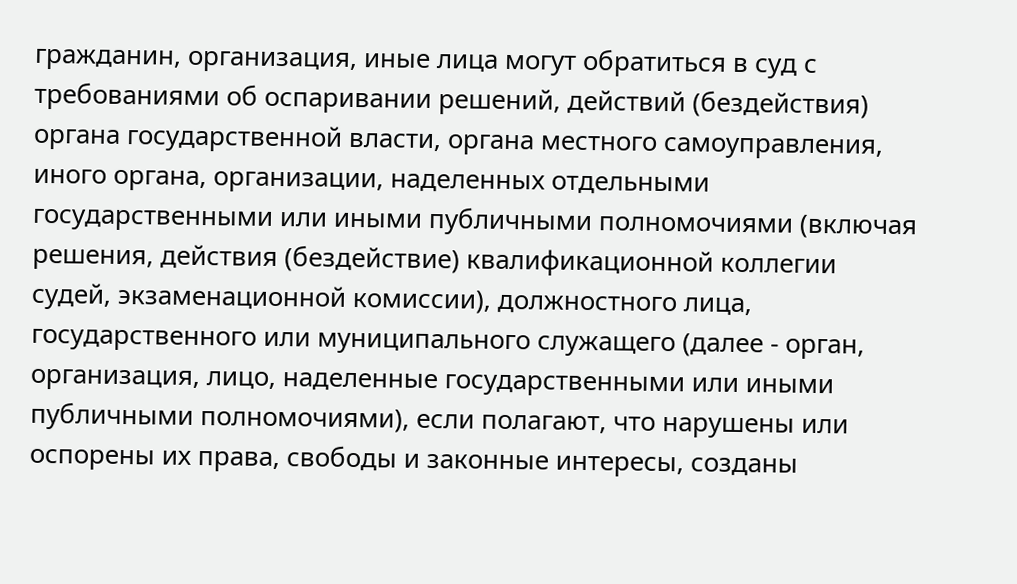гражданин, организация, иные лица могут обратиться в суд с требованиями об оспаривании решений, действий (бездействия) органа государственной власти, органа местного самоуправления, иного органа, организации, наделенных отдельными государственными или иными публичными полномочиями (включая решения, действия (бездействие) квалификационной коллегии судей, экзаменационной комиссии), должностного лица, государственного или муниципального служащего (далее - орган, организация, лицо, наделенные государственными или иными публичными полномочиями), если полагают, что нарушены или оспорены их права, свободы и законные интересы, созданы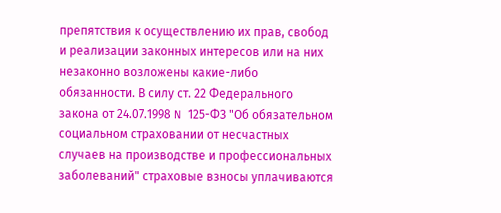препятствия к осуществлению их прав, свобод и реализации законных интересов или на них незаконно возложены какие-либо обязанности. В силу ст. 22 Федерального закона от 24.07.1998 N 125-ФЗ "Об обязательном социальном страховании от несчастных случаев на производстве и профессиональных заболеваний" страховые взносы уплачиваются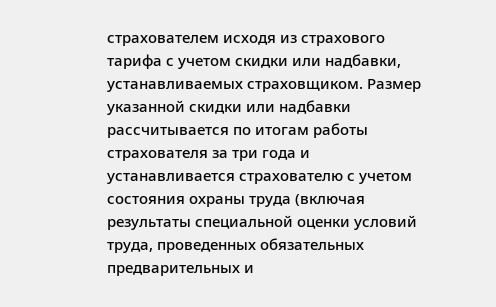страхователем исходя из страхового тарифа с учетом скидки или надбавки, устанавливаемых страховщиком. Размер указанной скидки или надбавки рассчитывается по итогам работы страхователя за три года и устанавливается страхователю с учетом состояния охраны труда (включая результаты специальной оценки условий труда, проведенных обязательных предварительных и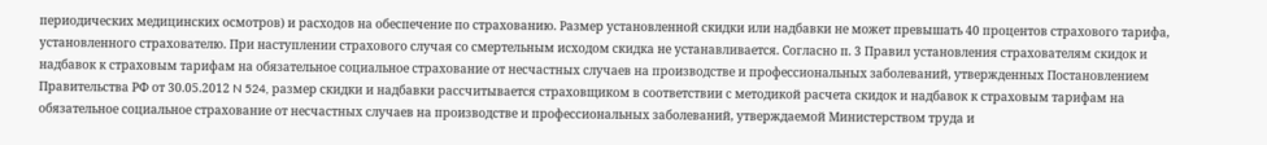периодических медицинских осмотров) и расходов на обеспечение по страхованию. Размер установленной скидки или надбавки не может превышать 40 процентов страхового тарифа, установленного страхователю. При наступлении страхового случая со смертельным исходом скидка не устанавливается. Согласно п. 3 Правил установления страхователям скидок и надбавок к страховым тарифам на обязательное социальное страхование от несчастных случаев на производстве и профессиональных заболеваний, утвержденных Постановлением Правительства РФ от 30.05.2012 N 524, размер скидки и надбавки рассчитывается страховщиком в соответствии с методикой расчета скидок и надбавок к страховым тарифам на обязательное социальное страхование от несчастных случаев на производстве и профессиональных заболеваний, утверждаемой Министерством труда и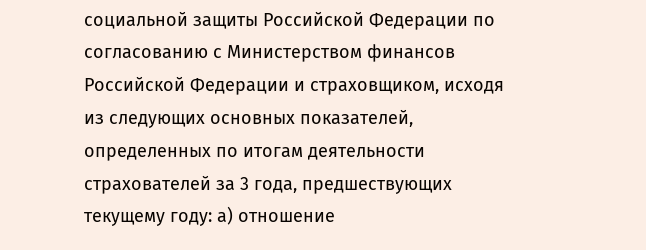социальной защиты Российской Федерации по согласованию с Министерством финансов Российской Федерации и страховщиком, исходя из следующих основных показателей, определенных по итогам деятельности страхователей за 3 года, предшествующих текущему году: а) отношение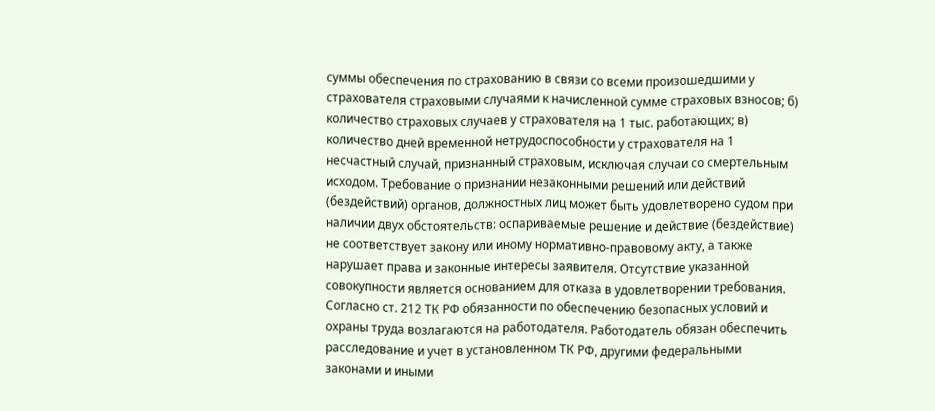суммы обеспечения по страхованию в связи со всеми произошедшими у страхователя страховыми случаями к начисленной сумме страховых взносов; б) количество страховых случаев у страхователя на 1 тыс. работающих; в) количество дней временной нетрудоспособности у страхователя на 1 несчастный случай, признанный страховым, исключая случаи со смертельным исходом. Требование о признании незаконными решений или действий (бездействий) органов, должностных лиц может быть удовлетворено судом при наличии двух обстоятельств: оспариваемые решение и действие (бездействие) не соответствует закону или иному нормативно-правовому акту, а также нарушает права и законные интересы заявителя. Отсутствие указанной совокупности является основанием для отказа в удовлетворении требования. Согласно ст. 212 ТК РФ обязанности по обеспечению безопасных условий и охраны труда возлагаются на работодателя. Работодатель обязан обеспечить расследование и учет в установленном ТК РФ, другими федеральными законами и иными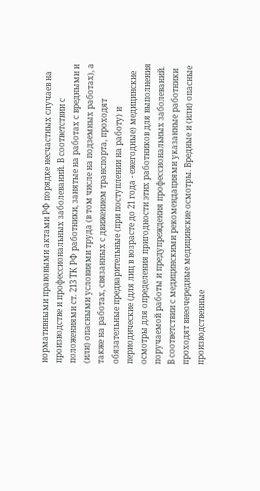нормативными правовыми актами РФ порядке несчастных случаев на производстве и профессиональных заболеваний. В соответствии с положениями ст. 213 ТК РФ работники, занятые на работах с вредными и (или) опасными условиями труда (в том числе на подземных работах), а также на работах, связанных с движением транспорта, проходят обязательные предварительные (при поступлении на работу) и периодические (для лиц в возрасте до 21 года - ежегодные) медицинские осмотры для определения пригодности этих работников для выполнения поручаемой работы и предупреждения профессиональных заболеваний. В соответствии с медицинскими рекомендациями указанные работники проходят внеочередные медицинские осмотры. Вредные и (или) опасные производственные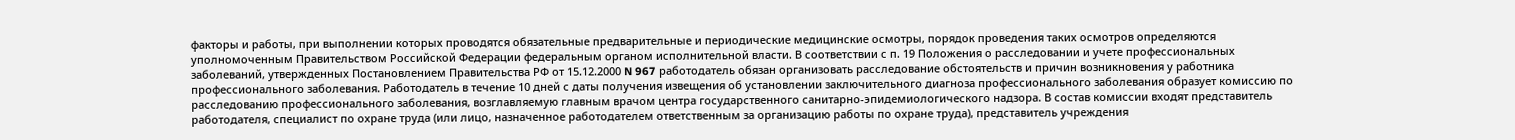факторы и работы, при выполнении которых проводятся обязательные предварительные и периодические медицинские осмотры, порядок проведения таких осмотров определяются уполномоченным Правительством Российской Федерации федеральным органом исполнительной власти. В соответствии с п. 19 Положения о расследовании и учете профессиональных заболеваний, утвержденных Постановлением Правительства РФ от 15.12.2000 N 967 работодатель обязан организовать расследование обстоятельств и причин возникновения у работника профессионального заболевания. Работодатель в течение 10 дней с даты получения извещения об установлении заключительного диагноза профессионального заболевания образует комиссию по расследованию профессионального заболевания, возглавляемую главным врачом центра государственного санитарно-эпидемиологического надзора. В состав комиссии входят представитель работодателя, специалист по охране труда (или лицо, назначенное работодателем ответственным за организацию работы по охране труда), представитель учреждения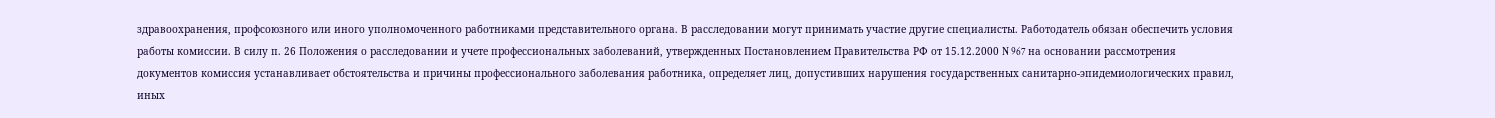здравоохранения, профсоюзного или иного уполномоченного работниками представительного органа. В расследовании могут принимать участие другие специалисты. Работодатель обязан обеспечить условия работы комиссии. В силу п. 26 Положения о расследовании и учете профессиональных заболеваний, утвержденных Постановлением Правительства РФ от 15.12.2000 N 967 на основании рассмотрения документов комиссия устанавливает обстоятельства и причины профессионального заболевания работника, определяет лиц, допустивших нарушения государственных санитарно-эпидемиологических правил, иных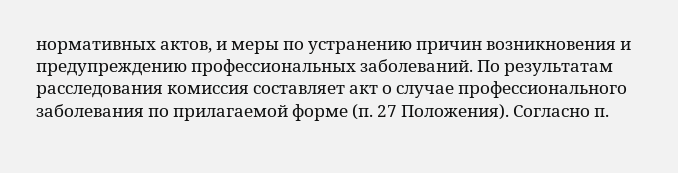нормативных актов, и меры по устранению причин возникновения и предупреждению профессиональных заболеваний. По результатам расследования комиссия составляет акт о случае профессионального заболевания по прилагаемой форме (п. 27 Положения). Согласно п.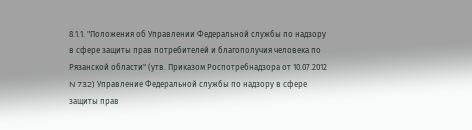8.1.1. "Положения об Управлении Федеральной службы по надзору в сфере защиты прав потребителей и благополучия человека по Рязанской области" (утв. Приказом Роспотребнадзора от 10.07.2012 N 732) Управление Федеральной службы по надзору в сфере защиты прав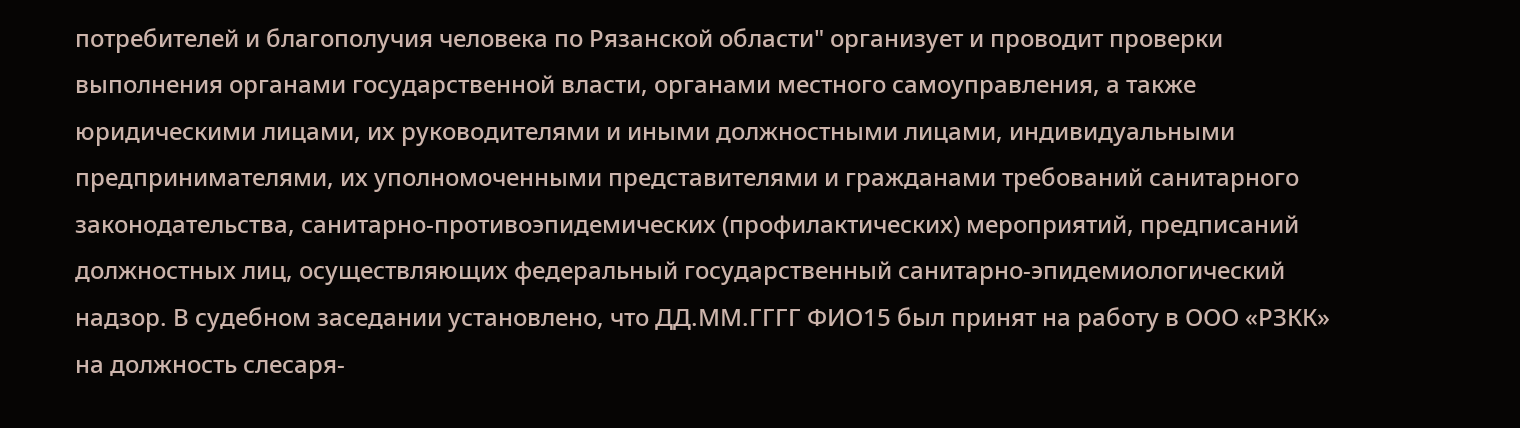потребителей и благополучия человека по Рязанской области" организует и проводит проверки выполнения органами государственной власти, органами местного самоуправления, а также юридическими лицами, их руководителями и иными должностными лицами, индивидуальными предпринимателями, их уполномоченными представителями и гражданами требований санитарного законодательства, санитарно-противоэпидемических (профилактических) мероприятий, предписаний должностных лиц, осуществляющих федеральный государственный санитарно-эпидемиологический надзор. В судебном заседании установлено, что ДД.ММ.ГГГГ ФИО15 был принят на работу в ООО «РЗКК» на должность слесаря-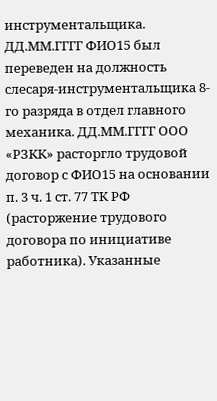инструментальщика. ДД.ММ.ГГГГ ФИО15 был переведен на должность слесаря-инструментальщика 8-го разряда в отдел главного механика. ДД.ММ.ГГГГ ООО «РЗКК» расторгло трудовой договор с ФИО15 на основании п. 3 ч. 1 ст. 77 ТК РФ (расторжение трудового договора по инициативе работника). Указанные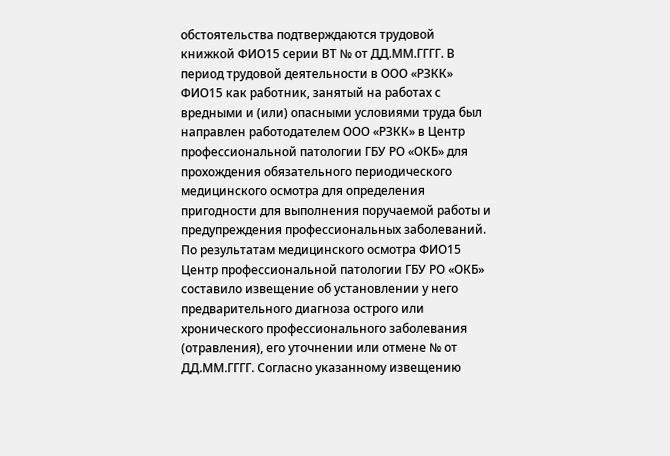обстоятельства подтверждаются трудовой книжкой ФИО15 серии ВТ № от ДД.ММ.ГГГГ. В период трудовой деятельности в ООО «РЗКК» ФИО15 как работник, занятый на работах с вредными и (или) опасными условиями труда был направлен работодателем ООО «РЗКК» в Центр профессиональной патологии ГБУ РО «ОКБ» для прохождения обязательного периодического медицинского осмотра для определения пригодности для выполнения поручаемой работы и предупреждения профессиональных заболеваний. По результатам медицинского осмотра ФИО15 Центр профессиональной патологии ГБУ РО «ОКБ» составило извещение об установлении у него предварительного диагноза острого или хронического профессионального заболевания (отравления), его уточнении или отмене № от ДД.ММ.ГГГГ. Согласно указанному извещению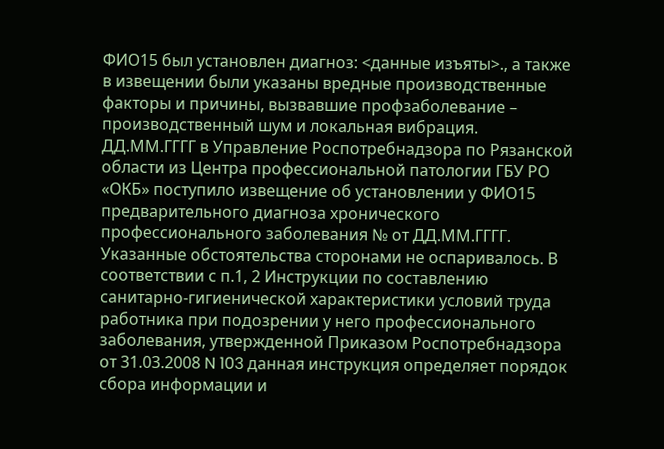ФИО15 был установлен диагноз: <данные изъяты>., а также в извещении были указаны вредные производственные факторы и причины, вызвавшие профзаболевание – производственный шум и локальная вибрация. ДД.ММ.ГГГГ в Управление Роспотребнадзора по Рязанской области из Центра профессиональной патологии ГБУ РО «ОКБ» поступило извещение об установлении у ФИО15 предварительного диагноза хронического профессионального заболевания № от ДД.ММ.ГГГГ. Указанные обстоятельства сторонами не оспаривалось. В соответствии с п.1, 2 Инструкции по составлению санитарно-гигиенической характеристики условий труда работника при подозрении у него профессионального заболевания, утвержденной Приказом Роспотребнадзора от 31.03.2008 N 103 данная инструкция определяет порядок сбора информации и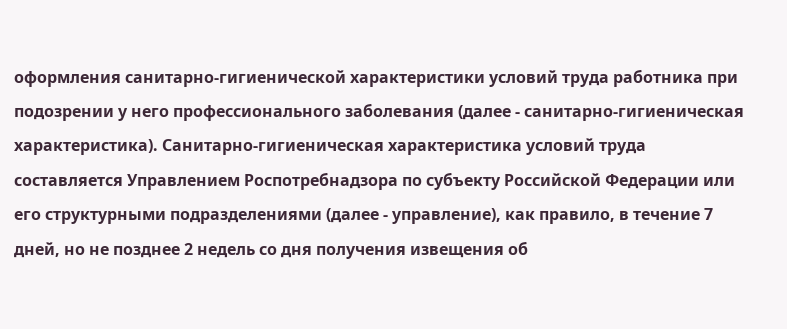оформления санитарно-гигиенической характеристики условий труда работника при подозрении у него профессионального заболевания (далее - санитарно-гигиеническая характеристика). Санитарно-гигиеническая характеристика условий труда составляется Управлением Роспотребнадзора по субъекту Российской Федерации или его структурными подразделениями (далее - управление), как правило, в течение 7 дней, но не позднее 2 недель со дня получения извещения об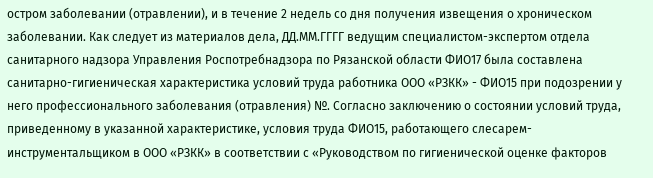остром заболевании (отравлении), и в течение 2 недель со дня получения извещения о хроническом заболевании. Как следует из материалов дела, ДД.ММ.ГГГГ ведущим специалистом-экспертом отдела санитарного надзора Управления Роспотребнадзора по Рязанской области ФИО17 была составлена санитарно-гигиеническая характеристика условий труда работника ООО «РЗКК» - ФИО15 при подозрении у него профессионального заболевания (отравления) №. Согласно заключению о состоянии условий труда, приведенному в указанной характеристике, условия труда ФИО15, работающего слесарем-инструментальщиком в ООО «РЗКК» в соответствии с «Руководством по гигиенической оценке факторов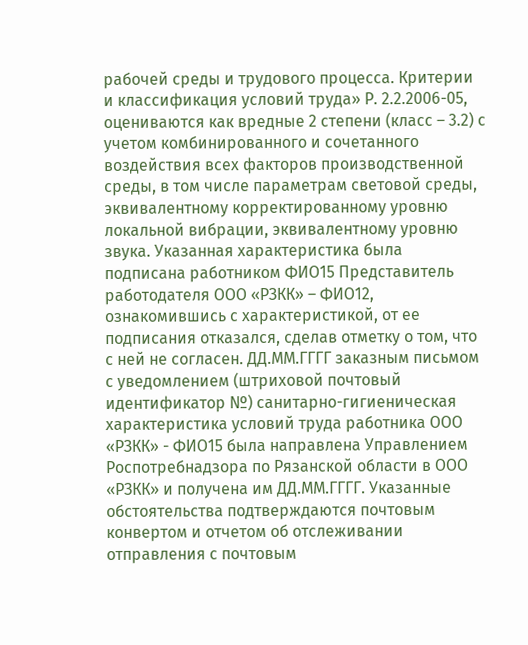рабочей среды и трудового процесса. Критерии и классификация условий труда» Р. 2.2.2006-05, оцениваются как вредные 2 степени (класс – 3.2) с учетом комбинированного и сочетанного воздействия всех факторов производственной среды, в том числе параметрам световой среды, эквивалентному корректированному уровню локальной вибрации, эквивалентному уровню звука. Указанная характеристика была подписана работником ФИО15 Представитель работодателя ООО «РЗКК» – ФИО12, ознакомившись с характеристикой, от ее подписания отказался, сделав отметку о том, что с ней не согласен. ДД.ММ.ГГГГ заказным письмом с уведомлением (штриховой почтовый идентификатор №) санитарно-гигиеническая характеристика условий труда работника ООО «РЗКК» - ФИО15 была направлена Управлением Роспотребнадзора по Рязанской области в ООО «РЗКК» и получена им ДД.ММ.ГГГГ. Указанные обстоятельства подтверждаются почтовым конвертом и отчетом об отслеживании отправления с почтовым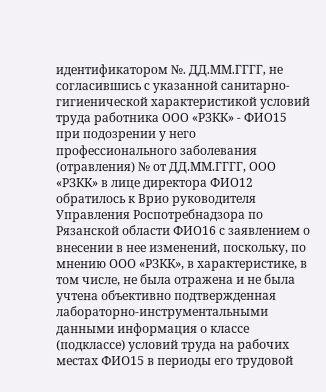идентификатором №. ДД.ММ.ГГГГ, не согласившись с указанной санитарно-гигиенической характеристикой условий труда работника ООО «РЗКК» - ФИО15 при подозрении у него профессионального заболевания (отравления) № от ДД.ММ.ГГГГ, ООО «РЗКК» в лице директора ФИО12 обратилось к Врио руководителя Управления Роспотребнадзора по Рязанской области ФИО16 с заявлением о внесении в нее изменений, поскольку, по мнению ООО «РЗКК», в характеристике, в том числе, не была отражена и не была учтена объективно подтвержденная лабораторно-инструментальными данными информация о классе (подклассе) условий труда на рабочих местах ФИО15 в периоды его трудовой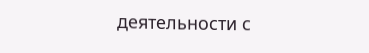деятельности с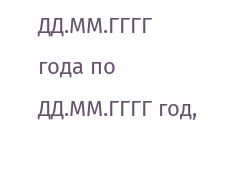ДД.ММ.ГГГГ года по ДД.ММ.ГГГГ год,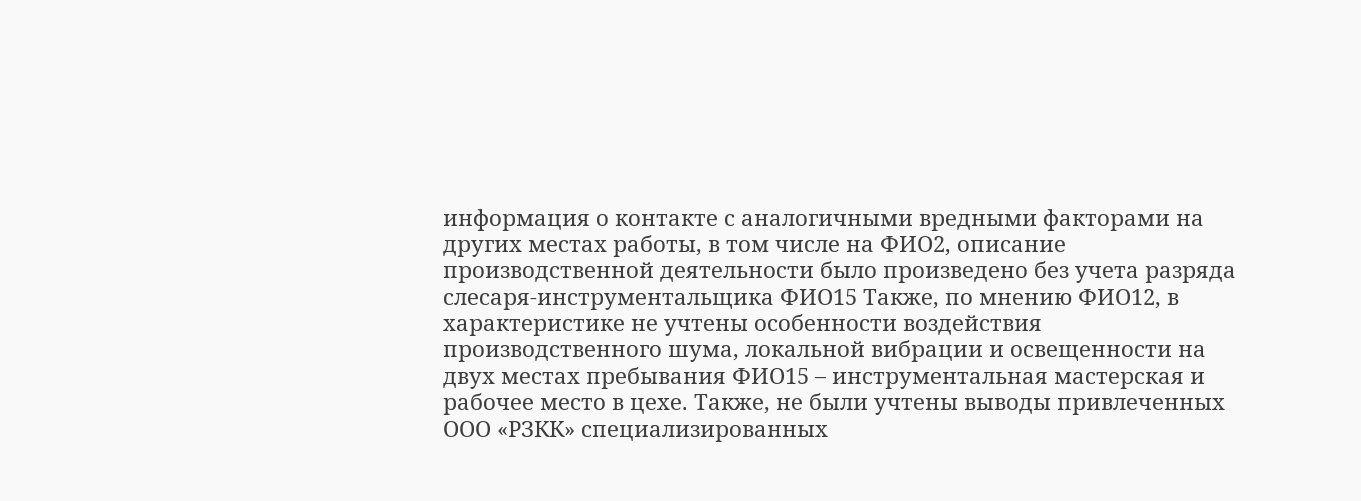информация о контакте с аналогичными вредными факторами на других местах работы, в том числе на ФИО2, описание производственной деятельности было произведено без учета разряда слесаря-инструментальщика ФИО15 Также, по мнению ФИО12, в характеристике не учтены особенности воздействия производственного шума, локальной вибрации и освещенности на двух местах пребывания ФИО15 – инструментальная мастерская и рабочее место в цехе. Также, не были учтены выводы привлеченных ООО «РЗКК» специализированных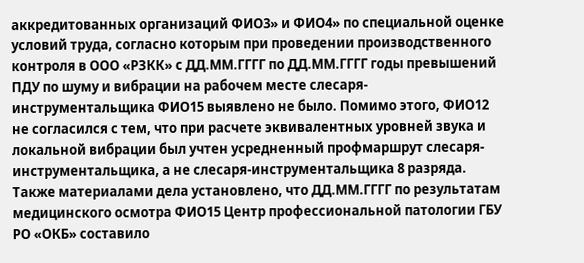аккредитованных организаций ФИО3» и ФИО4» по специальной оценке условий труда, согласно которым при проведении производственного контроля в ООО «РЗКК» с ДД.ММ.ГГГГ по ДД.ММ.ГГГГ годы превышений ПДУ по шуму и вибрации на рабочем месте слесаря-инструментальщика ФИО15 выявлено не было. Помимо этого, ФИО12 не согласился с тем, что при расчете эквивалентных уровней звука и локальной вибрации был учтен усредненный профмаршрут слесаря-инструментальщика, а не слесаря-инструментальщика 8 разряда. Также материалами дела установлено, что ДД.ММ.ГГГГ по результатам медицинского осмотра ФИО15 Центр профессиональной патологии ГБУ РО «ОКБ» составило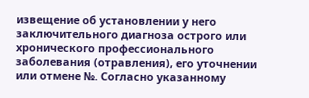извещение об установлении у него заключительного диагноза острого или хронического профессионального заболевания (отравления), его уточнении или отмене №. Согласно указанному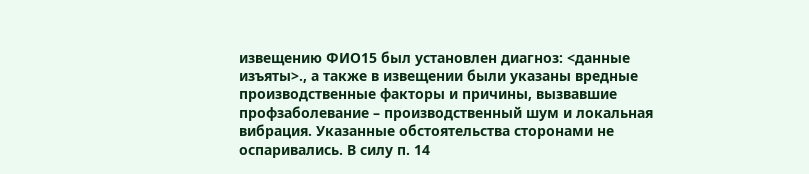извещению ФИО15 был установлен диагноз: <данные изъяты>., а также в извещении были указаны вредные производственные факторы и причины, вызвавшие профзаболевание – производственный шум и локальная вибрация. Указанные обстоятельства сторонами не оспаривались. В силу п. 14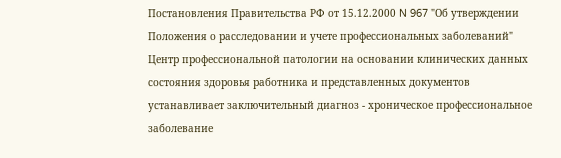Постановления Правительства РФ от 15.12.2000 N 967 "Об утверждении Положения о расследовании и учете профессиональных заболеваний" Центр профессиональной патологии на основании клинических данных состояния здоровья работника и представленных документов устанавливает заключительный диагноз - хроническое профессиональное заболевание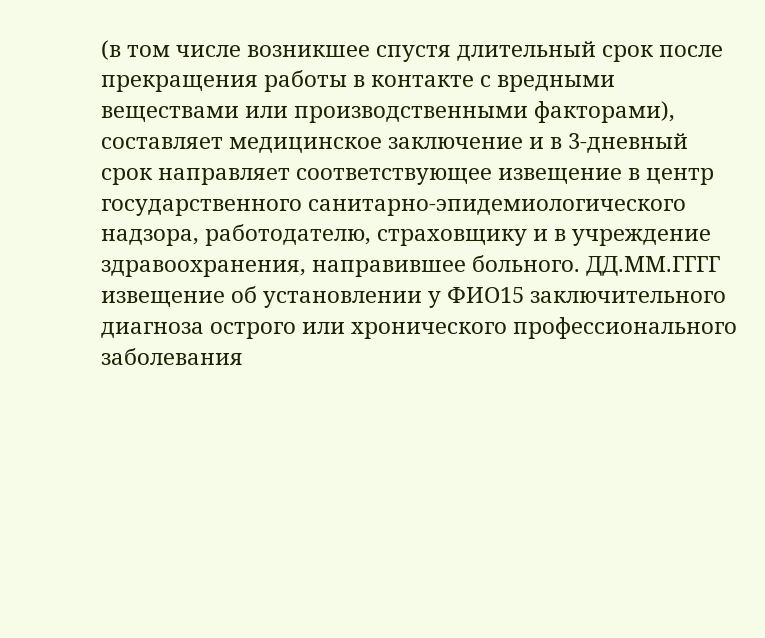(в том числе возникшее спустя длительный срок после прекращения работы в контакте с вредными веществами или производственными факторами), составляет медицинское заключение и в 3-дневный срок направляет соответствующее извещение в центр государственного санитарно-эпидемиологического надзора, работодателю, страховщику и в учреждение здравоохранения, направившее больного. ДД.ММ.ГГГГ извещение об установлении у ФИО15 заключительного диагноза острого или хронического профессионального заболевания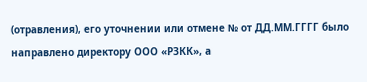(отравления), его уточнении или отмене № от ДД.ММ.ГГГГ было направлено директору ООО «РЗКК», а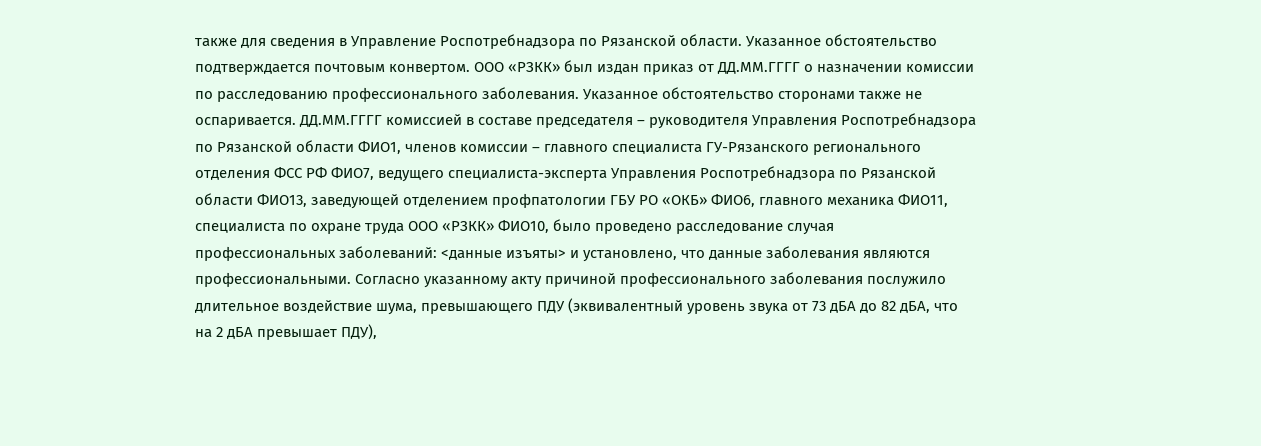также для сведения в Управление Роспотребнадзора по Рязанской области. Указанное обстоятельство подтверждается почтовым конвертом. ООО «РЗКК» был издан приказ от ДД.ММ.ГГГГ о назначении комиссии по расследованию профессионального заболевания. Указанное обстоятельство сторонами также не оспаривается. ДД.ММ.ГГГГ комиссией в составе председателя – руководителя Управления Роспотребнадзора по Рязанской области ФИО1, членов комиссии – главного специалиста ГУ-Рязанского регионального отделения ФСС РФ ФИО7, ведущего специалиста-эксперта Управления Роспотребнадзора по Рязанской области ФИО13, заведующей отделением профпатологии ГБУ РО «ОКБ» ФИО6, главного механика ФИО11, специалиста по охране труда ООО «РЗКК» ФИО10, было проведено расследование случая профессиональных заболеваний: <данные изъяты> и установлено, что данные заболевания являются профессиональными. Согласно указанному акту причиной профессионального заболевания послужило длительное воздействие шума, превышающего ПДУ (эквивалентный уровень звука от 73 дБА до 82 дБА, что на 2 дБА превышает ПДУ),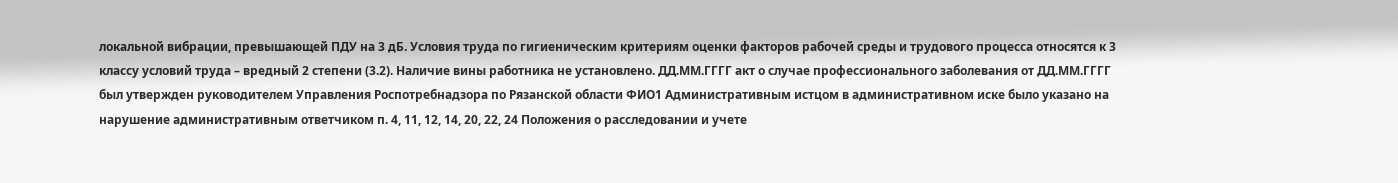локальной вибрации, превышающей ПДУ на 3 дБ. Условия труда по гигиеническим критериям оценки факторов рабочей среды и трудового процесса относятся к 3 классу условий труда – вредный 2 степени (3.2). Наличие вины работника не установлено. ДД.ММ.ГГГГ акт о случае профессионального заболевания от ДД.ММ.ГГГГ был утвержден руководителем Управления Роспотребнадзора по Рязанской области ФИО1 Административным истцом в административном иске было указано на нарушение административным ответчиком п. 4, 11, 12, 14, 20, 22, 24 Положения о расследовании и учете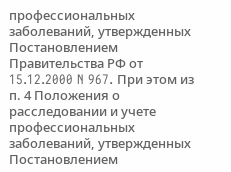профессиональных заболеваний, утвержденных Постановлением Правительства РФ от 15.12.2000 N 967. При этом из п. 4 Положения о расследовании и учете профессиональных заболеваний, утвержденных Постановлением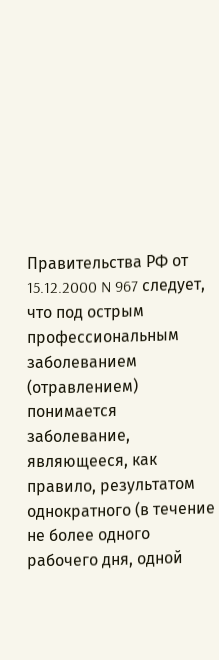Правительства РФ от 15.12.2000 N 967 следует, что под острым профессиональным заболеванием (отравлением) понимается заболевание, являющееся, как правило, результатом однократного (в течение не более одного рабочего дня, одной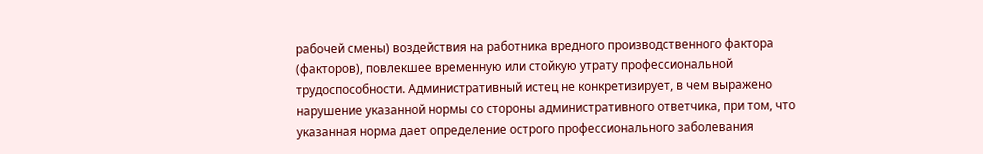рабочей смены) воздействия на работника вредного производственного фактора (факторов), повлекшее временную или стойкую утрату профессиональной трудоспособности. Административный истец не конкретизирует, в чем выражено нарушение указанной нормы со стороны административного ответчика, при том, что указанная норма дает определение острого профессионального заболевания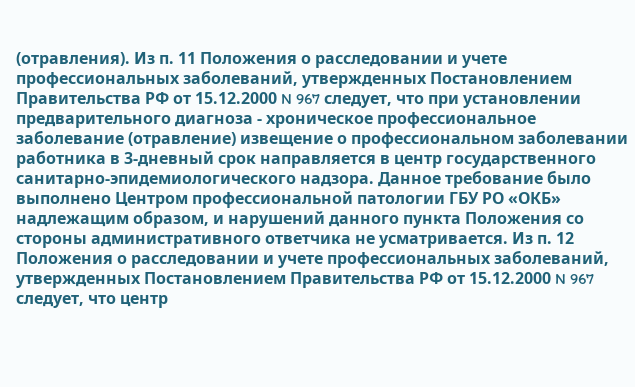(отравления). Из п. 11 Положения о расследовании и учете профессиональных заболеваний, утвержденных Постановлением Правительства РФ от 15.12.2000 N 967 следует, что при установлении предварительного диагноза - хроническое профессиональное заболевание (отравление) извещение о профессиональном заболевании работника в 3-дневный срок направляется в центр государственного санитарно-эпидемиологического надзора. Данное требование было выполнено Центром профессиональной патологии ГБУ РО «ОКБ» надлежащим образом, и нарушений данного пункта Положения со стороны административного ответчика не усматривается. Из п. 12 Положения о расследовании и учете профессиональных заболеваний, утвержденных Постановлением Правительства РФ от 15.12.2000 N 967 следует, что центр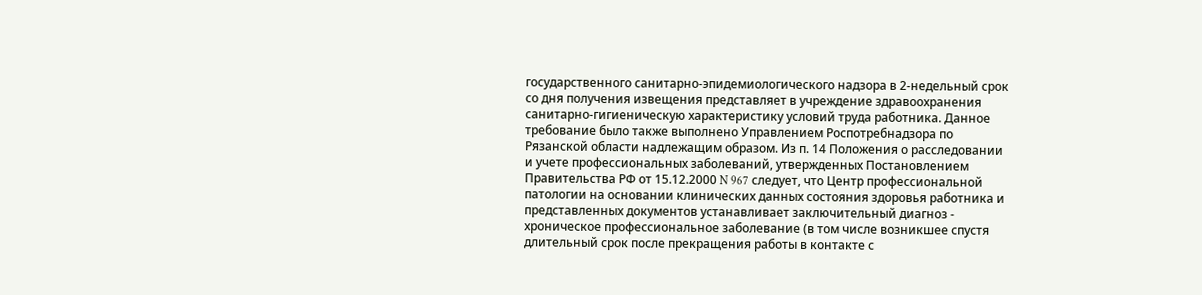государственного санитарно-эпидемиологического надзора в 2-недельный срок со дня получения извещения представляет в учреждение здравоохранения санитарно-гигиеническую характеристику условий труда работника. Данное требование было также выполнено Управлением Роспотребнадзора по Рязанской области надлежащим образом. Из п. 14 Положения о расследовании и учете профессиональных заболеваний, утвержденных Постановлением Правительства РФ от 15.12.2000 N 967 следует, что Центр профессиональной патологии на основании клинических данных состояния здоровья работника и представленных документов устанавливает заключительный диагноз - хроническое профессиональное заболевание (в том числе возникшее спустя длительный срок после прекращения работы в контакте с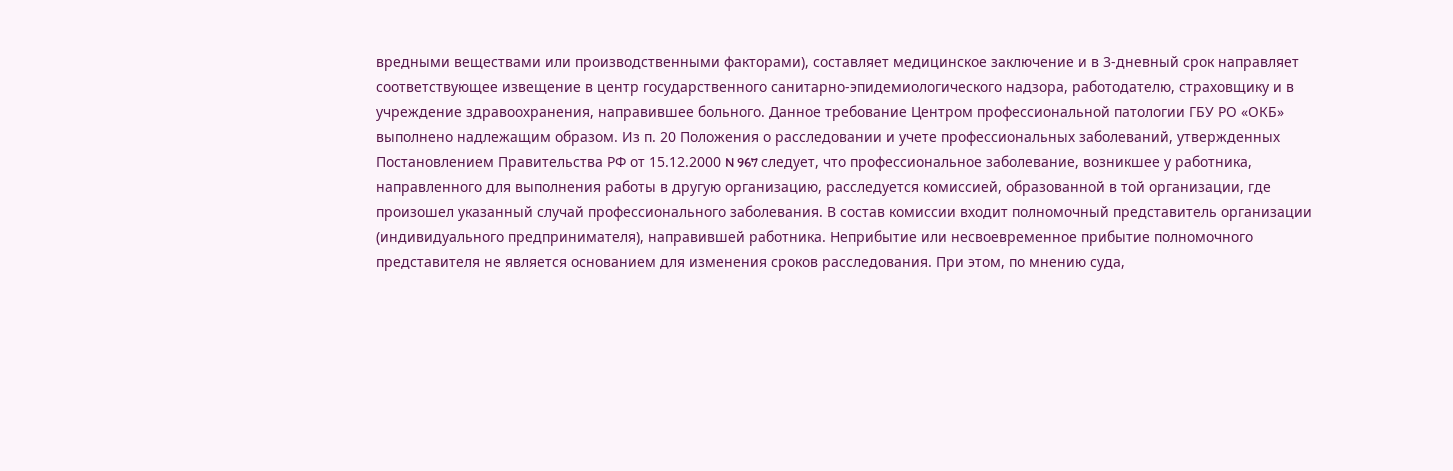вредными веществами или производственными факторами), составляет медицинское заключение и в 3-дневный срок направляет соответствующее извещение в центр государственного санитарно-эпидемиологического надзора, работодателю, страховщику и в учреждение здравоохранения, направившее больного. Данное требование Центром профессиональной патологии ГБУ РО «ОКБ» выполнено надлежащим образом. Из п. 20 Положения о расследовании и учете профессиональных заболеваний, утвержденных Постановлением Правительства РФ от 15.12.2000 N 967 следует, что профессиональное заболевание, возникшее у работника, направленного для выполнения работы в другую организацию, расследуется комиссией, образованной в той организации, где произошел указанный случай профессионального заболевания. В состав комиссии входит полномочный представитель организации (индивидуального предпринимателя), направившей работника. Неприбытие или несвоевременное прибытие полномочного представителя не является основанием для изменения сроков расследования. При этом, по мнению суда,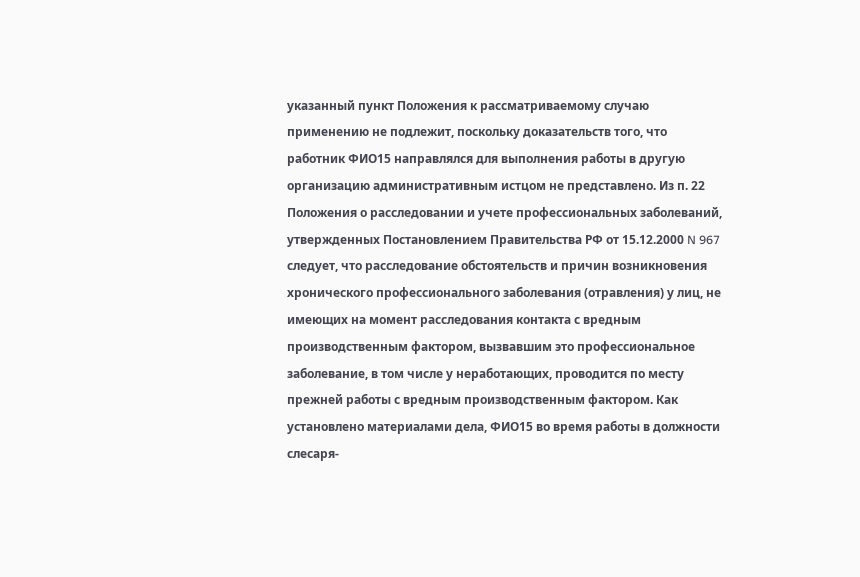указанный пункт Положения к рассматриваемому случаю применению не подлежит, поскольку доказательств того, что работник ФИО15 направлялся для выполнения работы в другую организацию административным истцом не представлено. Из п. 22 Положения о расследовании и учете профессиональных заболеваний, утвержденных Постановлением Правительства РФ от 15.12.2000 N 967 следует, что расследование обстоятельств и причин возникновения хронического профессионального заболевания (отравления) у лиц, не имеющих на момент расследования контакта с вредным производственным фактором, вызвавшим это профессиональное заболевание, в том числе у неработающих, проводится по месту прежней работы с вредным производственным фактором. Как установлено материалами дела, ФИО15 во время работы в должности слесаря-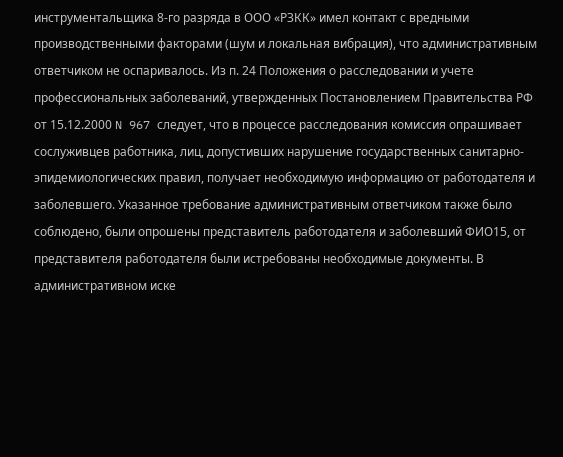инструментальщика 8-го разряда в ООО «РЗКК» имел контакт с вредными производственными факторами (шум и локальная вибрация), что административным ответчиком не оспаривалось. Из п. 24 Положения о расследовании и учете профессиональных заболеваний, утвержденных Постановлением Правительства РФ от 15.12.2000 N 967 следует, что в процессе расследования комиссия опрашивает сослуживцев работника, лиц, допустивших нарушение государственных санитарно-эпидемиологических правил, получает необходимую информацию от работодателя и заболевшего. Указанное требование административным ответчиком также было соблюдено, были опрошены представитель работодателя и заболевший ФИО15, от представителя работодателя были истребованы необходимые документы. В административном иске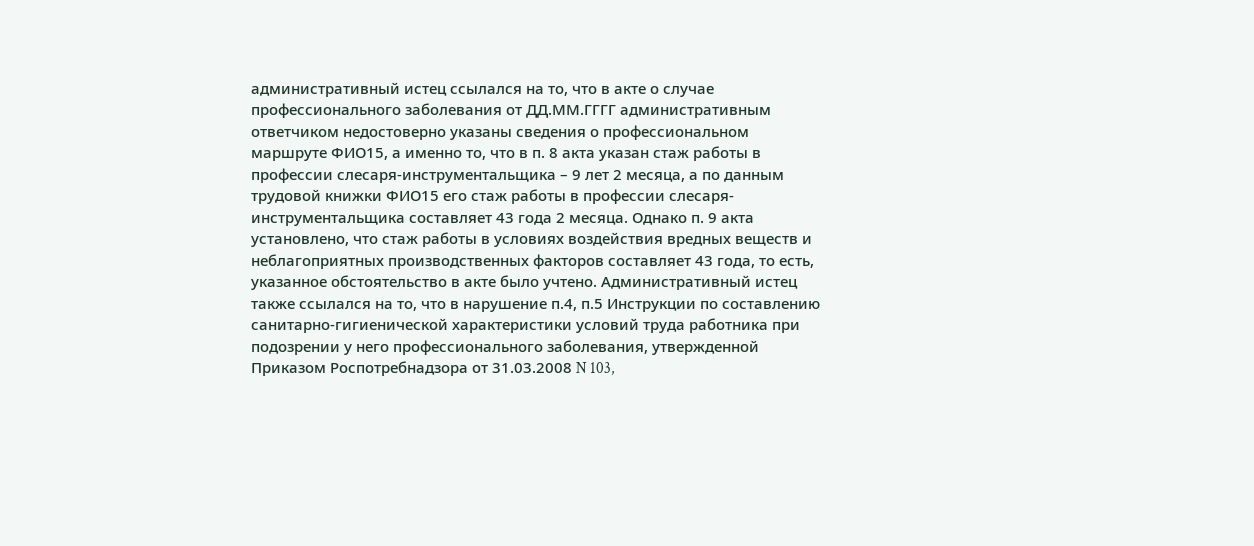административный истец ссылался на то, что в акте о случае профессионального заболевания от ДД.ММ.ГГГГ административным ответчиком недостоверно указаны сведения о профессиональном маршруте ФИО15, а именно то, что в п. 8 акта указан стаж работы в профессии слесаря-инструментальщика – 9 лет 2 месяца, а по данным трудовой книжки ФИО15 его стаж работы в профессии слесаря-инструментальщика составляет 43 года 2 месяца. Однако п. 9 акта установлено, что стаж работы в условиях воздействия вредных веществ и неблагоприятных производственных факторов составляет 43 года, то есть, указанное обстоятельство в акте было учтено. Административный истец также ссылался на то, что в нарушение п.4, п.5 Инструкции по составлению санитарно-гигиенической характеристики условий труда работника при подозрении у него профессионального заболевания, утвержденной Приказом Роспотребнадзора от 31.03.2008 N 103,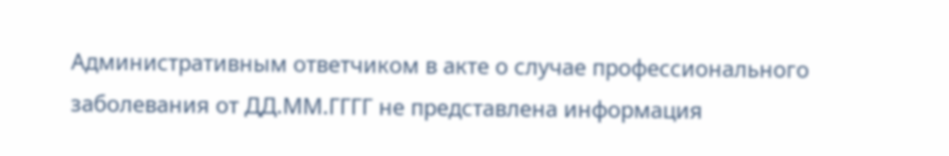Административным ответчиком в акте о случае профессионального заболевания от ДД.ММ.ГГГГ не представлена информация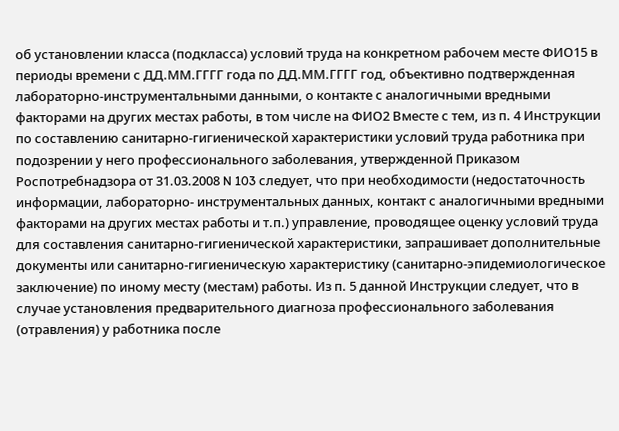об установлении класса (подкласса) условий труда на конкретном рабочем месте ФИО15 в периоды времени с ДД.ММ.ГГГГ года по ДД.ММ.ГГГГ год, объективно подтвержденная лабораторно-инструментальными данными, о контакте с аналогичными вредными факторами на других местах работы, в том числе на ФИО2 Вместе с тем, из п. 4 Инструкции по составлению санитарно-гигиенической характеристики условий труда работника при подозрении у него профессионального заболевания, утвержденной Приказом Роспотребнадзора от 31.03.2008 N 103 следует, что при необходимости (недостаточность информации, лабораторно- инструментальных данных, контакт с аналогичными вредными факторами на других местах работы и т.п.) управление, проводящее оценку условий труда для составления санитарно-гигиенической характеристики, запрашивает дополнительные документы или санитарно-гигиеническую характеристику (санитарно-эпидемиологическое заключение) по иному месту (местам) работы. Из п. 5 данной Инструкции следует, что в случае установления предварительного диагноза профессионального заболевания (отравления) у работника после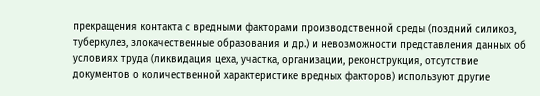прекращения контакта с вредными факторами производственной среды (поздний силикоз, туберкулез, злокачественные образования и др.) и невозможности представления данных об условиях труда (ликвидация цеха, участка, организации, реконструкция, отсутствие документов о количественной характеристике вредных факторов) используют другие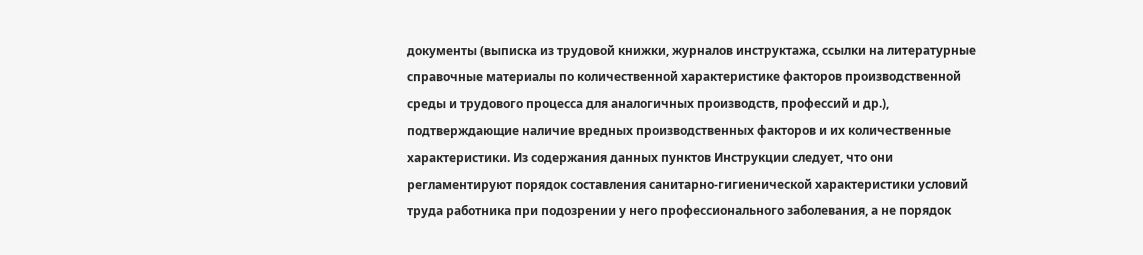документы (выписка из трудовой книжки, журналов инструктажа, ссылки на литературные справочные материалы по количественной характеристике факторов производственной среды и трудового процесса для аналогичных производств, профессий и др.), подтверждающие наличие вредных производственных факторов и их количественные характеристики. Из содержания данных пунктов Инструкции следует, что они регламентируют порядок составления санитарно-гигиенической характеристики условий труда работника при подозрении у него профессионального заболевания, а не порядок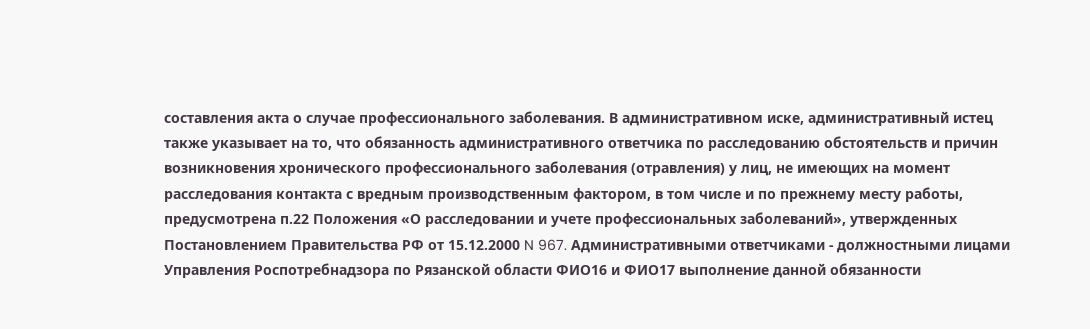составления акта о случае профессионального заболевания. В административном иске, административный истец также указывает на то, что обязанность административного ответчика по расследованию обстоятельств и причин возникновения хронического профессионального заболевания (отравления) у лиц, не имеющих на момент расследования контакта с вредным производственным фактором, в том числе и по прежнему месту работы, предусмотрена п.22 Положения «О расследовании и учете профессиональных заболеваний», утвержденных Постановлением Правительства РФ от 15.12.2000 N 967. Административными ответчиками - должностными лицами Управления Роспотребнадзора по Рязанской области ФИО16 и ФИО17 выполнение данной обязанности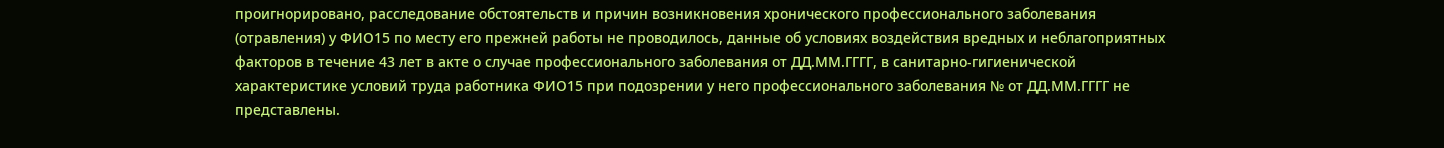проигнорировано, расследование обстоятельств и причин возникновения хронического профессионального заболевания (отравления) у ФИО15 по месту его прежней работы не проводилось, данные об условиях воздействия вредных и неблагоприятных факторов в течение 43 лет в акте о случае профессионального заболевания от ДД.ММ.ГГГГ, в санитарно-гигиенической характеристике условий труда работника ФИО15 при подозрении у него профессионального заболевания № от ДД.ММ.ГГГГ не представлены.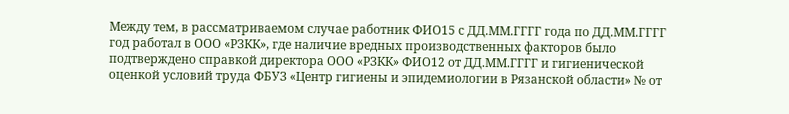Между тем, в рассматриваемом случае работник ФИО15 с ДД.ММ.ГГГГ года по ДД.ММ.ГГГГ год работал в ООО «РЗКК», где наличие вредных производственных факторов было подтверждено справкой директора ООО «РЗКК» ФИО12 от ДД.ММ.ГГГГ и гигиенической оценкой условий труда ФБУЗ «Центр гигиены и эпидемиологии в Рязанской области» № от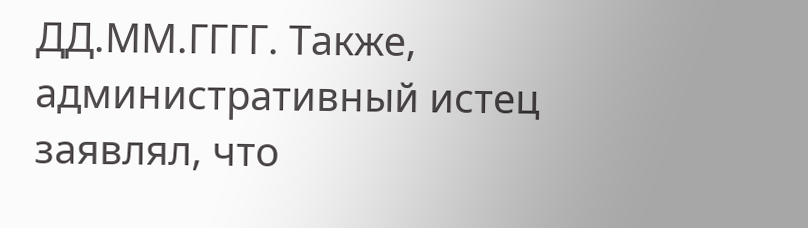ДД.ММ.ГГГГ. Также, административный истец заявлял, что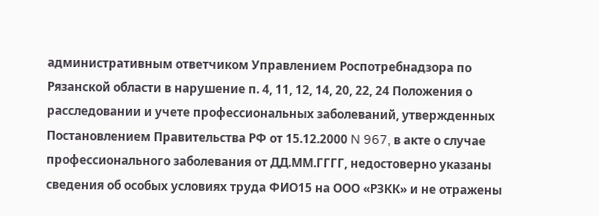административным ответчиком Управлением Роспотребнадзора по Рязанской области в нарушение п. 4, 11, 12, 14, 20, 22, 24 Положения о расследовании и учете профессиональных заболеваний, утвержденных Постановлением Правительства РФ от 15.12.2000 N 967, в акте о случае профессионального заболевания от ДД.ММ.ГГГГ, недостоверно указаны сведения об особых условиях труда ФИО15 на ООО «РЗКК» и не отражены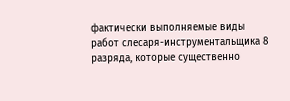фактически выполняемые виды работ слесаря-инструментальщика 8 разряда, которые существенно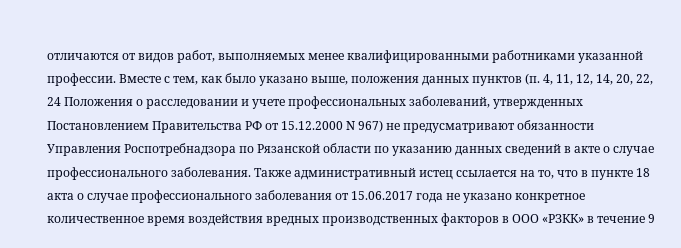отличаются от видов работ, выполняемых менее квалифицированными работниками указанной профессии. Вместе с тем, как было указано выше, положения данных пунктов (п. 4, 11, 12, 14, 20, 22, 24 Положения о расследовании и учете профессиональных заболеваний, утвержденных Постановлением Правительства РФ от 15.12.2000 N 967) не предусматривают обязанности Управления Роспотребнадзора по Рязанской области по указанию данных сведений в акте о случае профессионального заболевания. Также административный истец ссылается на то, что в пункте 18 акта о случае профессионального заболевания от 15.06.2017 года не указано конкретное количественное время воздействия вредных производственных факторов в ООО «РЗКК» в течение 9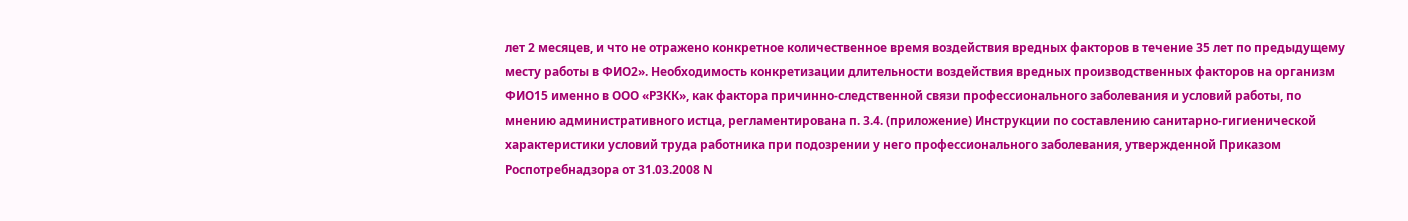лет 2 месяцев, и что не отражено конкретное количественное время воздействия вредных факторов в течение 35 лет по предыдущему месту работы в ФИО2». Необходимость конкретизации длительности воздействия вредных производственных факторов на организм ФИО15 именно в ООО «РЗКК», как фактора причинно-следственной связи профессионального заболевания и условий работы, по мнению административного истца, регламентирована п. 3.4. (приложение) Инструкции по составлению санитарно-гигиенической характеристики условий труда работника при подозрении у него профессионального заболевания, утвержденной Приказом Роспотребнадзора от 31.03.2008 N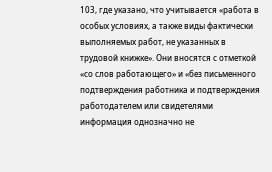103, где указано, что учитывается «работа в особых условиях, а также виды фактически выполняемых работ, не указанных в трудовой книжке». Они вносятся с отметкой «со слов работающего» и «без письменного подтверждения работника и подтверждения работодателем или свидетелями информация однозначно не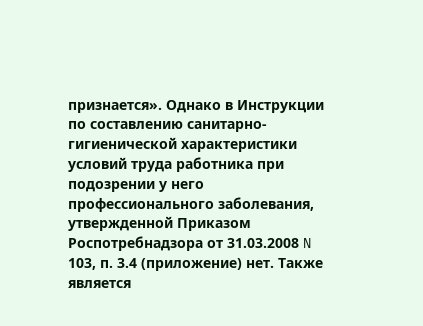признается». Однако в Инструкции по составлению санитарно-гигиенической характеристики условий труда работника при подозрении у него профессионального заболевания, утвержденной Приказом Роспотребнадзора от 31.03.2008 N 103, п. 3.4 (приложение) нет. Также является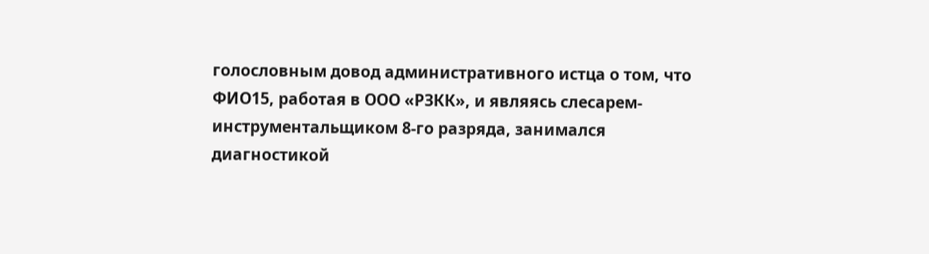голословным довод административного истца о том, что ФИО15, работая в ООО «РЗКК», и являясь слесарем-инструментальщиком 8-го разряда, занимался диагностикой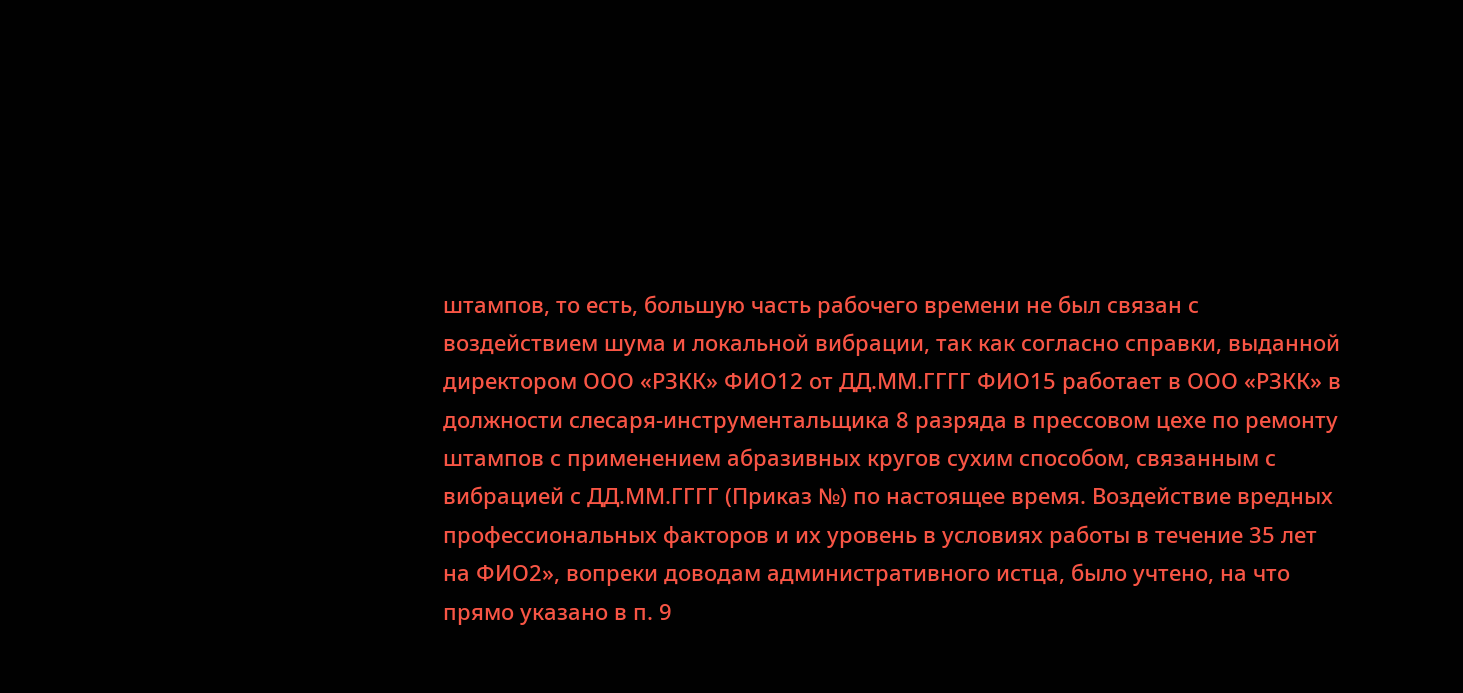штампов, то есть, большую часть рабочего времени не был связан с воздействием шума и локальной вибрации, так как согласно справки, выданной директором ООО «РЗКК» ФИО12 от ДД.ММ.ГГГГ ФИО15 работает в ООО «РЗКК» в должности слесаря-инструментальщика 8 разряда в прессовом цехе по ремонту штампов с применением абразивных кругов сухим способом, связанным с вибрацией с ДД.ММ.ГГГГ (Приказ №) по настоящее время. Воздействие вредных профессиональных факторов и их уровень в условиях работы в течение 35 лет на ФИО2», вопреки доводам административного истца, было учтено, на что прямо указано в п. 9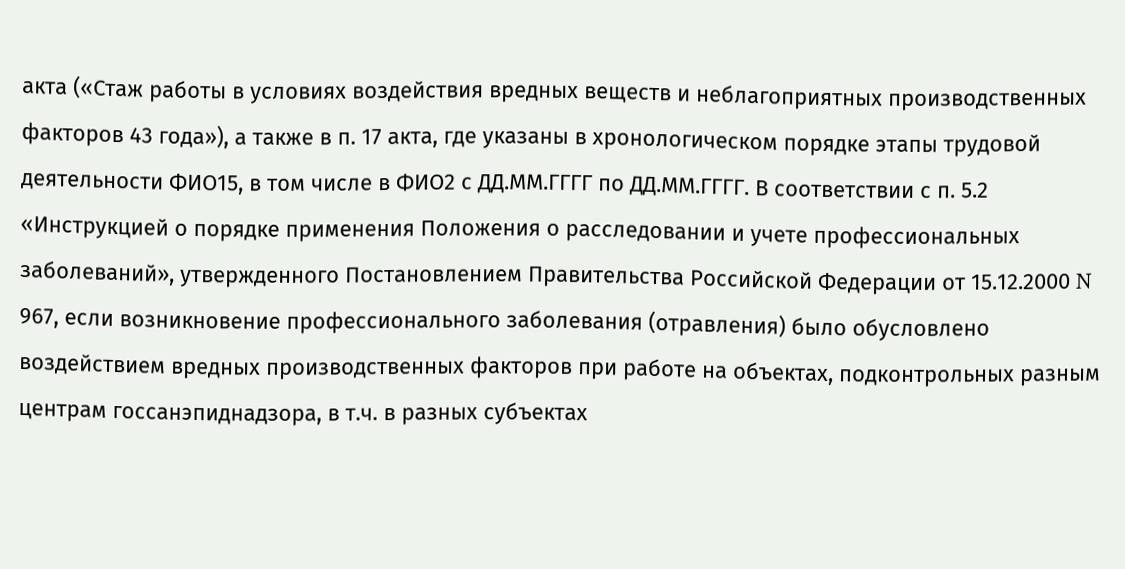акта («Стаж работы в условиях воздействия вредных веществ и неблагоприятных производственных факторов 43 года»), а также в п. 17 акта, где указаны в хронологическом порядке этапы трудовой деятельности ФИО15, в том числе в ФИО2 с ДД.ММ.ГГГГ по ДД.ММ.ГГГГ. В соответствии с п. 5.2 «Инструкцией о порядке применения Положения о расследовании и учете профессиональных заболеваний», утвержденного Постановлением Правительства Российской Федерации от 15.12.2000 N 967, если возникновение профессионального заболевания (отравления) было обусловлено воздействием вредных производственных факторов при работе на объектах, подконтрольных разным центрам госсанэпиднадзора, в т.ч. в разных субъектах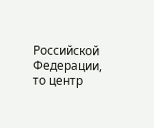Российской Федерации, то центр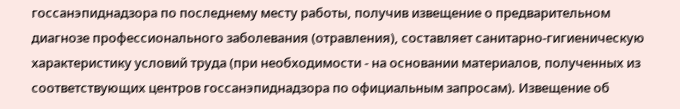госсанэпиднадзора по последнему месту работы, получив извещение о предварительном диагнозе профессионального заболевания (отравления), составляет санитарно-гигиеническую характеристику условий труда (при необходимости - на основании материалов, полученных из соответствующих центров госсанэпиднадзора по официальным запросам). Извещение об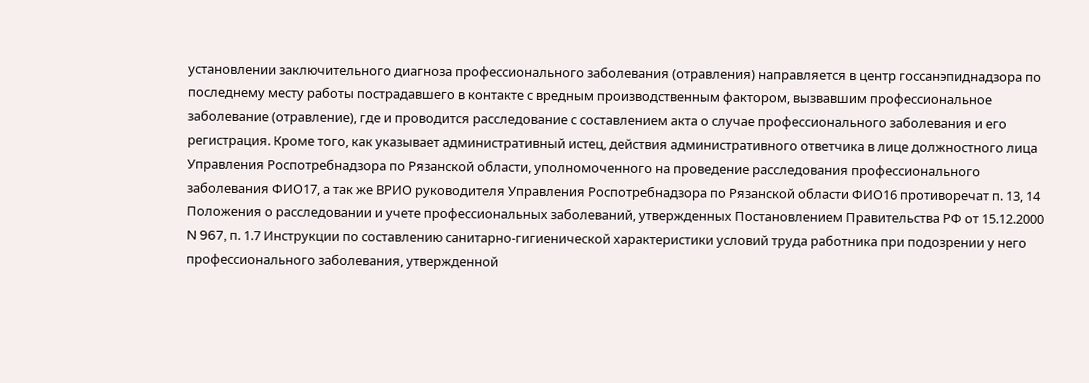установлении заключительного диагноза профессионального заболевания (отравления) направляется в центр госсанэпиднадзора по последнему месту работы пострадавшего в контакте с вредным производственным фактором, вызвавшим профессиональное заболевание (отравление), где и проводится расследование с составлением акта о случае профессионального заболевания и его регистрация. Кроме того, как указывает административный истец, действия административного ответчика в лице должностного лица Управления Роспотребнадзора по Рязанской области, уполномоченного на проведение расследования профессионального заболевания ФИО17, а так же ВРИО руководителя Управления Роспотребнадзора по Рязанской области ФИО16 противоречат п. 13, 14 Положения о расследовании и учете профессиональных заболеваний, утвержденных Постановлением Правительства РФ от 15.12.2000 N 967, п. 1.7 Инструкции по составлению санитарно-гигиенической характеристики условий труда работника при подозрении у него профессионального заболевания, утвержденной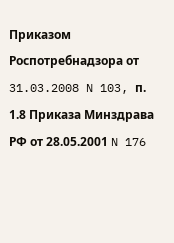Приказом Роспотребнадзора от 31.03.2008 N 103, п. 1.8 Приказа Минздрава РФ от 28.05.2001 N 176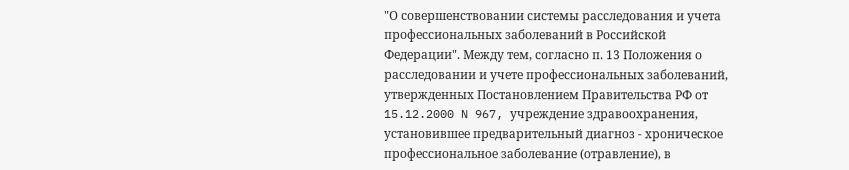"О совершенствовании системы расследования и учета профессиональных заболеваний в Российской Федерации". Между тем, согласно п. 13 Положения о расследовании и учете профессиональных заболеваний, утвержденных Постановлением Правительства РФ от 15.12.2000 N 967, учреждение здравоохранения, установившее предварительный диагноз - хроническое профессиональное заболевание (отравление), в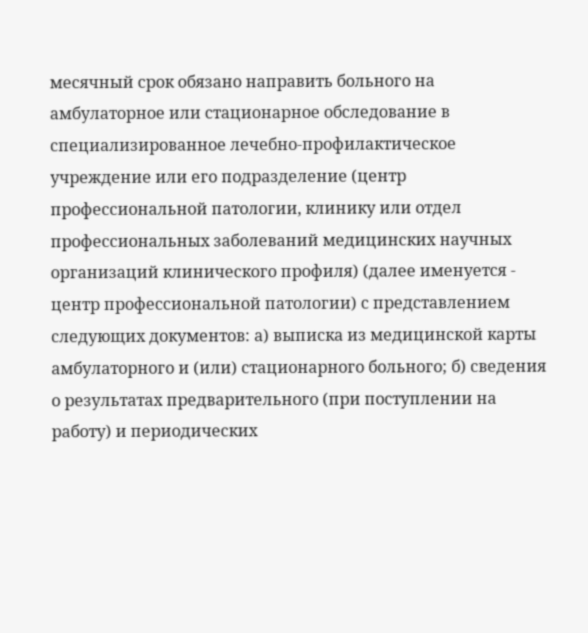месячный срок обязано направить больного на амбулаторное или стационарное обследование в специализированное лечебно-профилактическое учреждение или его подразделение (центр профессиональной патологии, клинику или отдел профессиональных заболеваний медицинских научных организаций клинического профиля) (далее именуется - центр профессиональной патологии) с представлением следующих документов: а) выписка из медицинской карты амбулаторного и (или) стационарного больного; б) сведения о результатах предварительного (при поступлении на работу) и периодических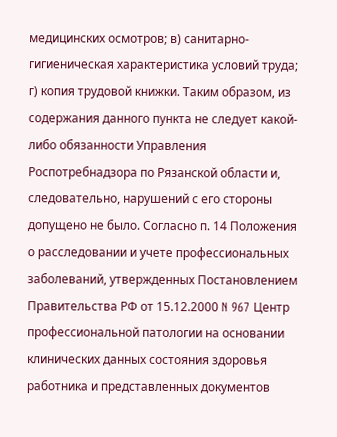медицинских осмотров; в) санитарно-гигиеническая характеристика условий труда; г) копия трудовой книжки. Таким образом, из содержания данного пункта не следует какой-либо обязанности Управления Роспотребнадзора по Рязанской области и, следовательно, нарушений с его стороны допущено не было. Согласно п. 14 Положения о расследовании и учете профессиональных заболеваний, утвержденных Постановлением Правительства РФ от 15.12.2000 N 967 Центр профессиональной патологии на основании клинических данных состояния здоровья работника и представленных документов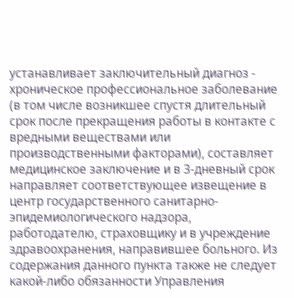устанавливает заключительный диагноз - хроническое профессиональное заболевание (в том числе возникшее спустя длительный срок после прекращения работы в контакте с вредными веществами или производственными факторами), составляет медицинское заключение и в 3-дневный срок направляет соответствующее извещение в центр государственного санитарно-эпидемиологического надзора, работодателю, страховщику и в учреждение здравоохранения, направившее больного. Из содержания данного пункта также не следует какой-либо обязанности Управления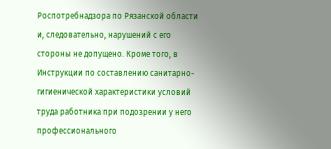Роспотребнадзора по Рязанской области и, следовательно, нарушений с его стороны не допущено. Кроме того, в Инструкции по составлению санитарно-гигиенической характеристики условий труда работника при подозрении у него профессионального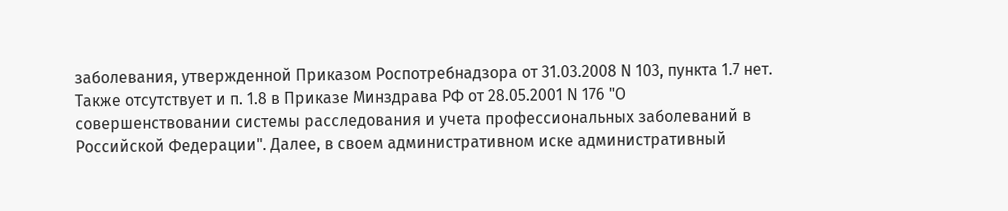заболевания, утвержденной Приказом Роспотребнадзора от 31.03.2008 N 103, пункта 1.7 нет. Также отсутствует и п. 1.8 в Приказе Минздрава РФ от 28.05.2001 N 176 "О совершенствовании системы расследования и учета профессиональных заболеваний в Российской Федерации". Далее, в своем административном иске административный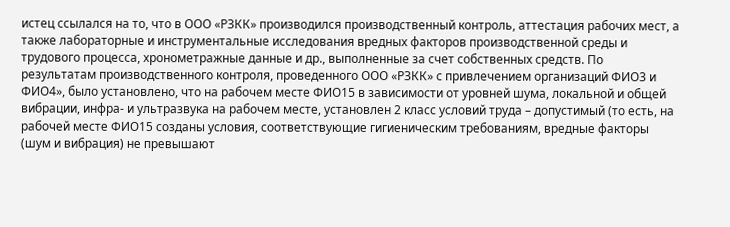истец ссылался на то, что в ООО «РЗКК» производился производственный контроль, аттестация рабочих мест, а также лабораторные и инструментальные исследования вредных факторов производственной среды и трудового процесса, хронометражные данные и др., выполненные за счет собственных средств. По результатам производственного контроля, проведенного ООО «РЗКК» с привлечением организаций ФИО3 и ФИО4», было установлено, что на рабочем месте ФИО15 в зависимости от уровней шума, локальной и общей вибрации, инфра- и ультразвука на рабочем месте, установлен 2 класс условий труда – допустимый (то есть, на рабочей месте ФИО15 созданы условия, соответствующие гигиеническим требованиям, вредные факторы (шум и вибрация) не превышают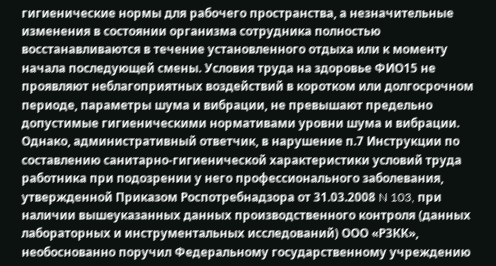гигиенические нормы для рабочего пространства, а незначительные изменения в состоянии организма сотрудника полностью восстанавливаются в течение установленного отдыха или к моменту начала последующей смены. Условия труда на здоровье ФИО15 не проявляют неблагоприятных воздействий в коротком или долгосрочном периоде, параметры шума и вибрации, не превышают предельно допустимые гигиеническими нормативами уровни шума и вибрации. Однако, административный ответчик, в нарушение п.7 Инструкции по составлению санитарно-гигиенической характеристики условий труда работника при подозрении у него профессионального заболевания, утвержденной Приказом Роспотребнадзора от 31.03.2008 N 103, при наличии вышеуказанных данных производственного контроля (данных лабораторных и инструментальных исследований) ООО «РЗКК», необоснованно поручил Федеральному государственному учреждению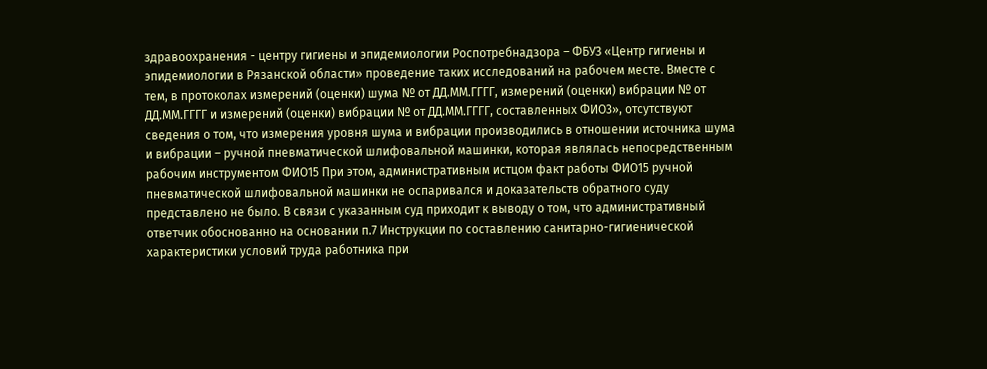здравоохранения - центру гигиены и эпидемиологии Роспотребнадзора – ФБУЗ «Центр гигиены и эпидемиологии в Рязанской области» проведение таких исследований на рабочем месте. Вместе с тем, в протоколах измерений (оценки) шума № от ДД.ММ.ГГГГ, измерений (оценки) вибрации № от ДД.ММ.ГГГГ и измерений (оценки) вибрации № от ДД.ММ.ГГГГ, составленных ФИО3», отсутствуют сведения о том, что измерения уровня шума и вибрации производились в отношении источника шума и вибрации – ручной пневматической шлифовальной машинки, которая являлась непосредственным рабочим инструментом ФИО15 При этом, административным истцом факт работы ФИО15 ручной пневматической шлифовальной машинки не оспаривался и доказательств обратного суду представлено не было. В связи с указанным суд приходит к выводу о том, что административный ответчик обоснованно на основании п.7 Инструкции по составлению санитарно-гигиенической характеристики условий труда работника при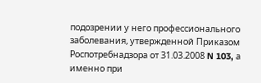подозрении у него профессионального заболевания, утвержденной Приказом Роспотребнадзора от 31.03.2008 N 103, а именно при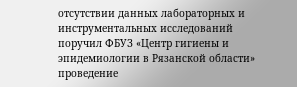отсутствии данных лабораторных и инструментальных исследований поручил ФБУЗ «Центр гигиены и эпидемиологии в Рязанской области» проведение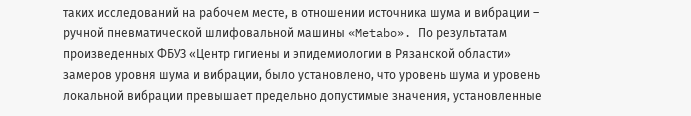таких исследований на рабочем месте, в отношении источника шума и вибрации – ручной пневматической шлифовальной машины «Metabo». По результатам произведенных ФБУЗ «Центр гигиены и эпидемиологии в Рязанской области» замеров уровня шума и вибрации, было установлено, что уровень шума и уровень локальной вибрации превышает предельно допустимые значения, установленные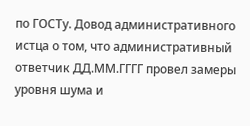по ГОСТу. Довод административного истца о том, что административный ответчик ДД.ММ.ГГГГ провел замеры уровня шума и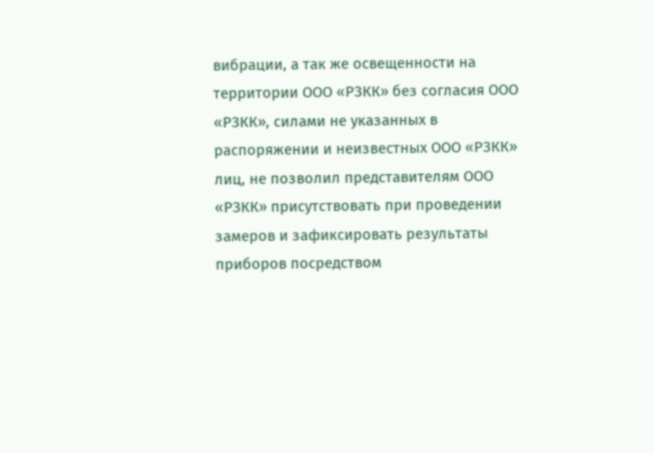вибрации, а так же освещенности на территории ООО «РЗКК» без согласия ООО «РЗКК», силами не указанных в распоряжении и неизвестных ООО «РЗКК» лиц, не позволил представителям ООО «РЗКК» присутствовать при проведении замеров и зафиксировать результаты приборов посредством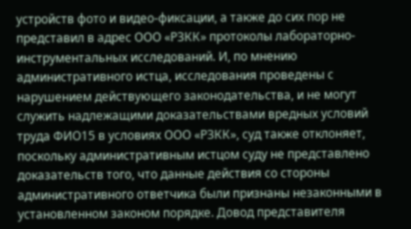устройств фото и видео-фиксации, а также до сих пор не представил в адрес ООО «РЗКК» протоколы лабораторно-инструментальных исследований. И, по мнению административного истца, исследования проведены с нарушением действующего законодательства, и не могут служить надлежащими доказательствами вредных условий труда ФИО15 в условиях ООО «РЗКК», суд также отклоняет, поскольку административным истцом суду не представлено доказательств того, что данные действия со стороны административного ответчика были признаны незаконными в установленном законом порядке. Довод представителя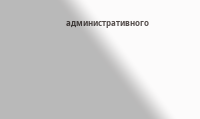административного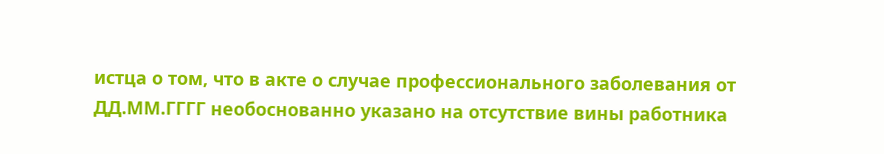истца о том, что в акте о случае профессионального заболевания от ДД.ММ.ГГГГ необоснованно указано на отсутствие вины работника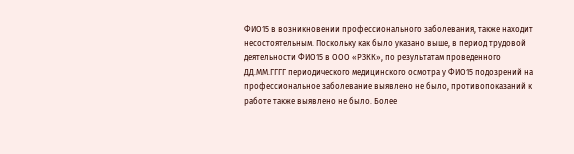ФИО15 в возникновении профессионального заболевания, также находит несостоятельным. Поскольку как было указано выше, в период трудовой деятельности ФИО15 в ООО «РЗКК», по результатам проведенного ДД.ММ.ГГГГ периодического медицинского осмотра у ФИО15 подозрений на профессиональное заболевание выявлено не было, противопоказаний к работе также выявлено не было. Более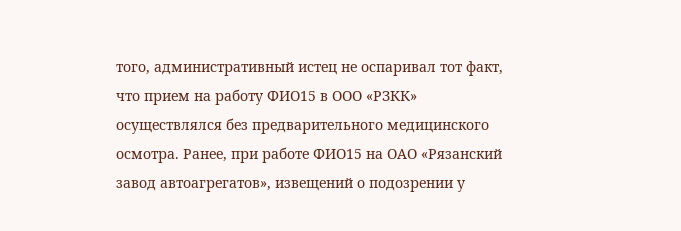того, административный истец не оспаривал тот факт, что прием на работу ФИО15 в ООО «РЗКК» осуществлялся без предварительного медицинского осмотра. Ранее, при работе ФИО15 на ОАО «Рязанский завод автоагрегатов», извещений о подозрении у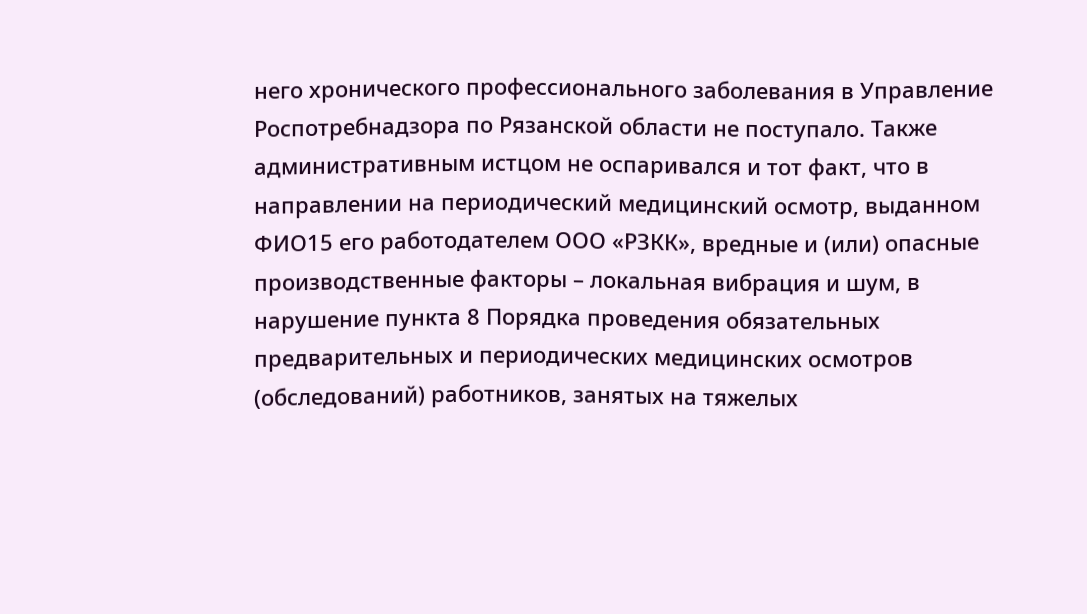него хронического профессионального заболевания в Управление Роспотребнадзора по Рязанской области не поступало. Также административным истцом не оспаривался и тот факт, что в направлении на периодический медицинский осмотр, выданном ФИО15 его работодателем ООО «РЗКК», вредные и (или) опасные производственные факторы – локальная вибрация и шум, в нарушение пункта 8 Порядка проведения обязательных предварительных и периодических медицинских осмотров (обследований) работников, занятых на тяжелых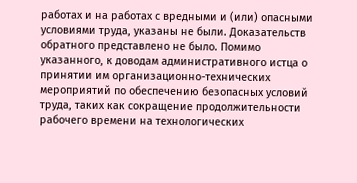работах и на работах с вредными и (или) опасными условиями труда, указаны не были. Доказательств обратного представлено не было. Помимо указанного, к доводам административного истца о принятии им организационно-технических мероприятий по обеспечению безопасных условий труда, таких как сокращение продолжительности рабочего времени на технологических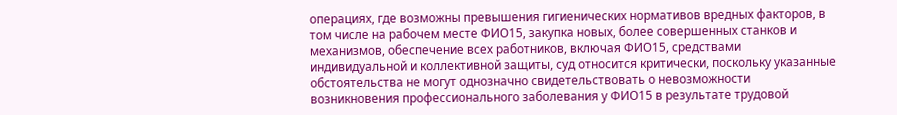операциях, где возможны превышения гигиенических нормативов вредных факторов, в том числе на рабочем месте ФИО15, закупка новых, более совершенных станков и механизмов, обеспечение всех работников, включая ФИО15, средствами индивидуальной и коллективной защиты, суд относится критически, поскольку указанные обстоятельства не могут однозначно свидетельствовать о невозможности возникновения профессионального заболевания у ФИО15 в результате трудовой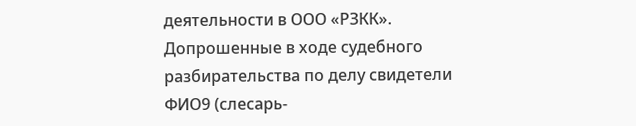деятельности в ООО «РЗКК». Допрошенные в ходе судебного разбирательства по делу свидетели ФИО9 (слесарь-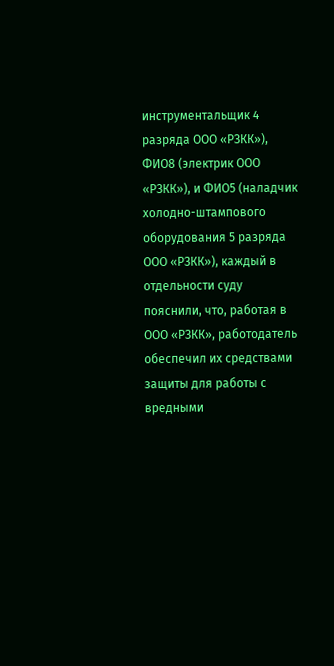инструментальщик 4 разряда ООО «РЗКК»), ФИО8 (электрик ООО «РЗКК»), и ФИО5 (наладчик холодно-штампового оборудования 5 разряда ООО «РЗКК»), каждый в отдельности суду пояснили, что, работая в ООО «РЗКК», работодатель обеспечил их средствами защиты для работы с вредными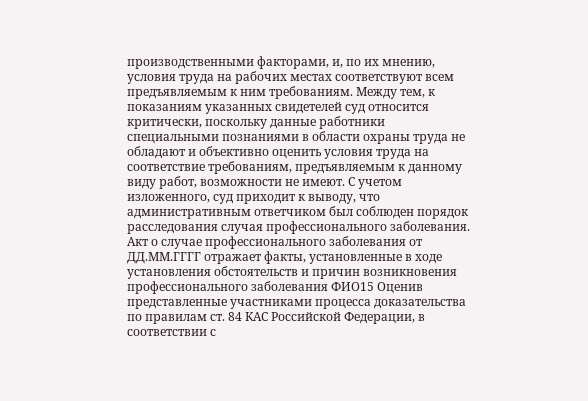производственными факторами, и, по их мнению, условия труда на рабочих местах соответствуют всем предъявляемым к ним требованиям. Между тем, к показаниям указанных свидетелей суд относится критически, поскольку данные работники специальными познаниями в области охраны труда не обладают и объективно оценить условия труда на соответствие требованиям, предъявляемым к данному виду работ, возможности не имеют. С учетом изложенного, суд приходит к выводу, что административным ответчиком был соблюден порядок расследования случая профессионального заболевания. Акт о случае профессионального заболевания от ДД.ММ.ГГГГ отражает факты, установленные в ходе установления обстоятельств и причин возникновения профессионального заболевания ФИО15 Оценив представленные участниками процесса доказательства по правилам ст. 84 КАС Российской Федерации, в соответствии с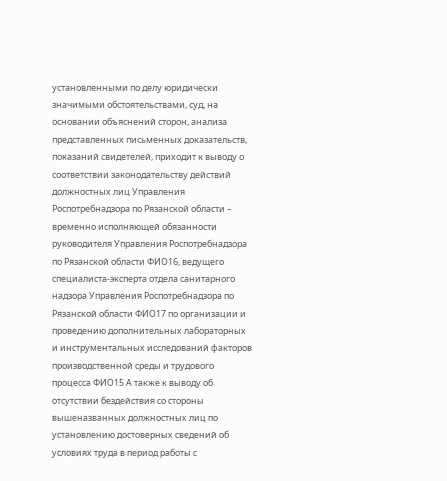установленными по делу юридически значимыми обстоятельствами, суд, на основании объяснений сторон, анализа представленных письменных доказательств, показаний свидетелей, приходит к выводу о соответствии законодательству действий должностных лиц Управления Роспотребнадзора по Рязанской области – временно исполняющей обязанности руководителя Управления Роспотребнадзора по Рязанской области ФИО16, ведущего специалиста-эксперта отдела санитарного надзора Управления Роспотребнадзора по Рязанской области ФИО17 по организации и проведению дополнительных лабораторных и инструментальных исследований факторов производственной среды и трудового процесса ФИО15 А также к выводу об отсутствии бездействия со стороны вышеназванных должностных лиц по установлению достоверных сведений об условиях труда в период работы с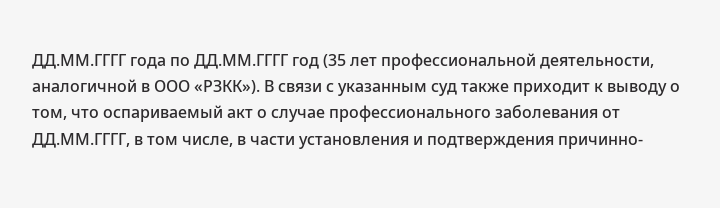ДД.ММ.ГГГГ года по ДД.ММ.ГГГГ год (35 лет профессиональной деятельности, аналогичной в ООО «РЗКК»). В связи с указанным суд также приходит к выводу о том, что оспариваемый акт о случае профессионального заболевания от ДД.ММ.ГГГГ, в том числе, в части установления и подтверждения причинно-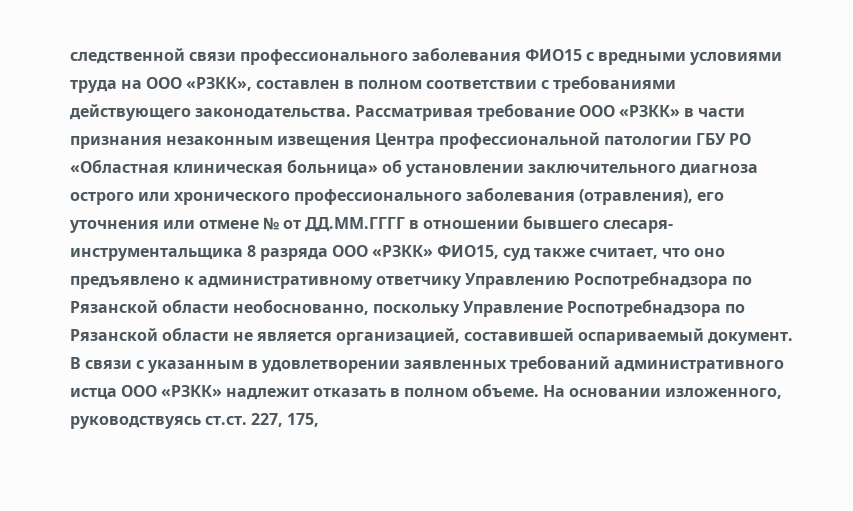следственной связи профессионального заболевания ФИО15 с вредными условиями труда на ООО «РЗКК», составлен в полном соответствии с требованиями действующего законодательства. Рассматривая требование ООО «РЗКК» в части признания незаконным извещения Центра профессиональной патологии ГБУ РО «Областная клиническая больница» об установлении заключительного диагноза острого или хронического профессионального заболевания (отравления), его уточнения или отмене № от ДД.ММ.ГГГГ в отношении бывшего слесаря-инструментальщика 8 разряда ООО «РЗКК» ФИО15, суд также считает, что оно предъявлено к административному ответчику Управлению Роспотребнадзора по Рязанской области необоснованно, поскольку Управление Роспотребнадзора по Рязанской области не является организацией, составившей оспариваемый документ. В связи с указанным в удовлетворении заявленных требований административного истца ООО «РЗКК» надлежит отказать в полном объеме. На основании изложенного, руководствуясь ст.ст. 227, 175,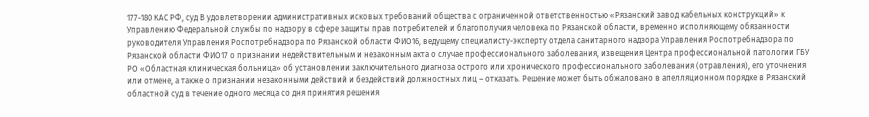177-180 КАС РФ, суд В удовлетворении административных исковых требований общества с ограниченной ответственностью «Рязанский завод кабельных конструкций» к Управлению Федеральной службы по надзору в сфере защиты прав потребителей и благополучия человека по Рязанской области, временно исполняющему обязанности руководителя Управления Роспотребнадзора по Рязанской области ФИО16, ведущему специалисту-эксперту отдела санитарного надзора Управления Роспотребнадзора по Рязанской области ФИО17 о признании недействительным и незаконным акта о случае профессионального заболевания, извещения Центра профессиональной патологии ГБУ РО «Областная клиническая больница» об установлении заключительного диагноза острого или хронического профессионального заболевания (отравления), его уточнения или отмене, а также о признании незаконными действий и бездействий должностных лиц – отказать. Решение может быть обжаловано в апелляционном порядке в Рязанский областной суд в течение одного месяца со дня принятия решения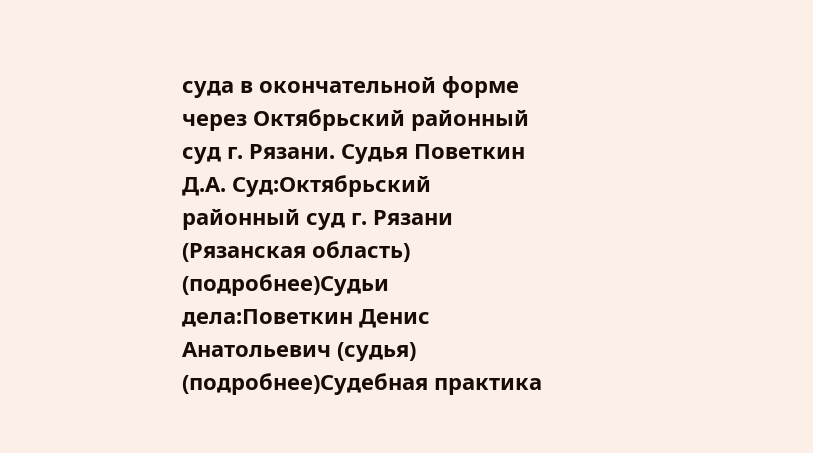суда в окончательной форме через Октябрьский районный суд г. Рязани. Судья Поветкин Д.А. Суд:Октябрьский районный суд г. Рязани (Рязанская область) (подробнее)Судьи дела:Поветкин Денис Анатольевич (судья) (подробнее)Судебная практика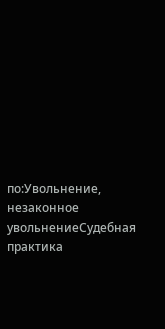по:Увольнение, незаконное увольнениеСудебная практика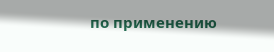по применению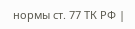нормы ст. 77 ТК РФ |